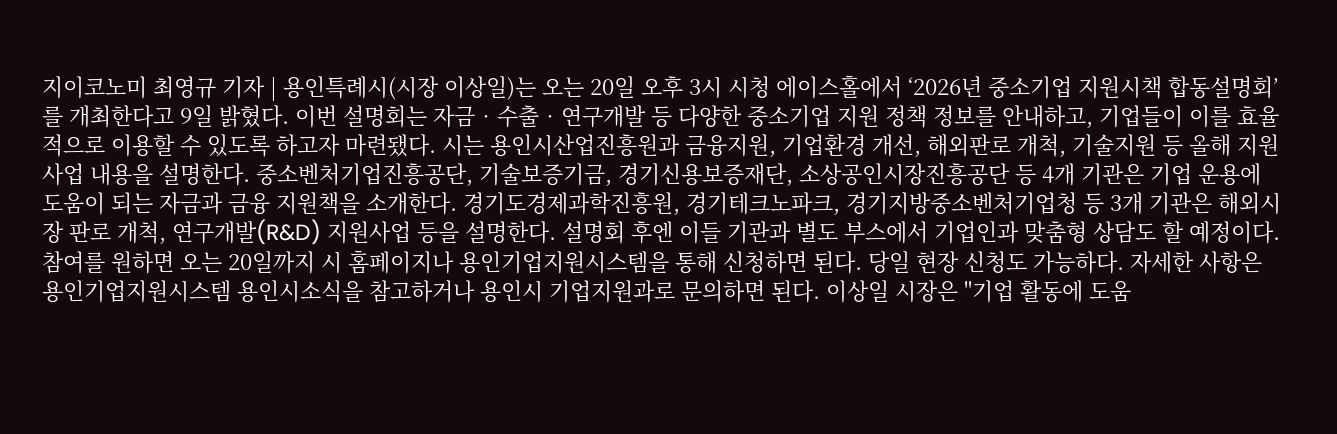지이코노미 최영규 기자 | 용인특례시(시장 이상일)는 오는 20일 오후 3시 시청 에이스홀에서 ‘2026년 중소기업 지원시책 합동설명회’를 개최한다고 9일 밝혔다. 이번 설명회는 자금‧수출‧연구개발 등 다양한 중소기업 지원 정책 정보를 안내하고, 기업들이 이를 효율적으로 이용할 수 있도록 하고자 마련됐다. 시는 용인시산업진흥원과 금융지원, 기업환경 개선, 해외판로 개척, 기술지원 등 올해 지원사업 내용을 설명한다. 중소벤처기업진흥공단, 기술보증기금, 경기신용보증재단, 소상공인시장진흥공단 등 4개 기관은 기업 운용에 도움이 되는 자금과 금융 지원책을 소개한다. 경기도경제과학진흥원, 경기테크노파크, 경기지방중소벤처기업청 등 3개 기관은 해외시장 판로 개척, 연구개발(R&D) 지원사업 등을 설명한다. 설명회 후엔 이들 기관과 별도 부스에서 기업인과 맞춤형 상담도 할 예정이다. 참여를 원하면 오는 20일까지 시 홈페이지나 용인기업지원시스템을 통해 신청하면 된다. 당일 현장 신청도 가능하다. 자세한 사항은 용인기업지원시스템 용인시소식을 참고하거나 용인시 기업지원과로 문의하면 된다. 이상일 시장은 "기업 활동에 도움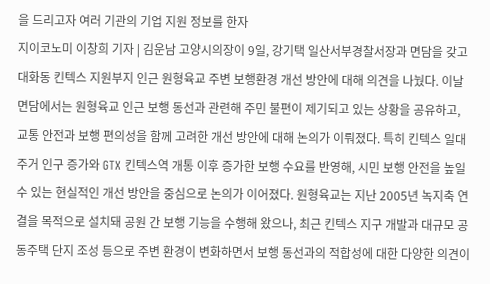을 드리고자 여러 기관의 기업 지원 정보를 한자
지이코노미 이창희 기자 | 김운남 고양시의장이 9일, 강기택 일산서부경찰서장과 면담을 갖고 대화동 킨텍스 지원부지 인근 원형육교 주변 보행환경 개선 방안에 대해 의견을 나눴다. 이날 면담에서는 원형육교 인근 보행 동선과 관련해 주민 불편이 제기되고 있는 상황을 공유하고, 교통 안전과 보행 편의성을 함께 고려한 개선 방안에 대해 논의가 이뤄졌다. 특히 킨텍스 일대 주거 인구 증가와 GTX 킨텍스역 개통 이후 증가한 보행 수요를 반영해, 시민 보행 안전을 높일 수 있는 현실적인 개선 방안을 중심으로 논의가 이어졌다. 원형육교는 지난 2005년 녹지축 연결을 목적으로 설치돼 공원 간 보행 기능을 수행해 왔으나, 최근 킨텍스 지구 개발과 대규모 공동주택 단지 조성 등으로 주변 환경이 변화하면서 보행 동선과의 적합성에 대한 다양한 의견이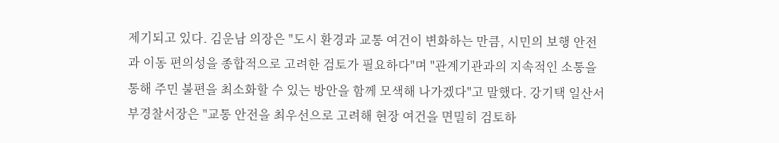제기되고 있다. 김운남 의장은 "도시 환경과 교통 여건이 변화하는 만큼, 시민의 보행 안전과 이동 편의성을 종합적으로 고려한 검토가 필요하다"며 "관계기관과의 지속적인 소통을 통해 주민 불편을 최소화할 수 있는 방안을 함께 모색해 나가겠다"고 말했다. 강기택 일산서부경찰서장은 "교통 안전을 최우선으로 고려해 현장 여건을 면밀히 검토하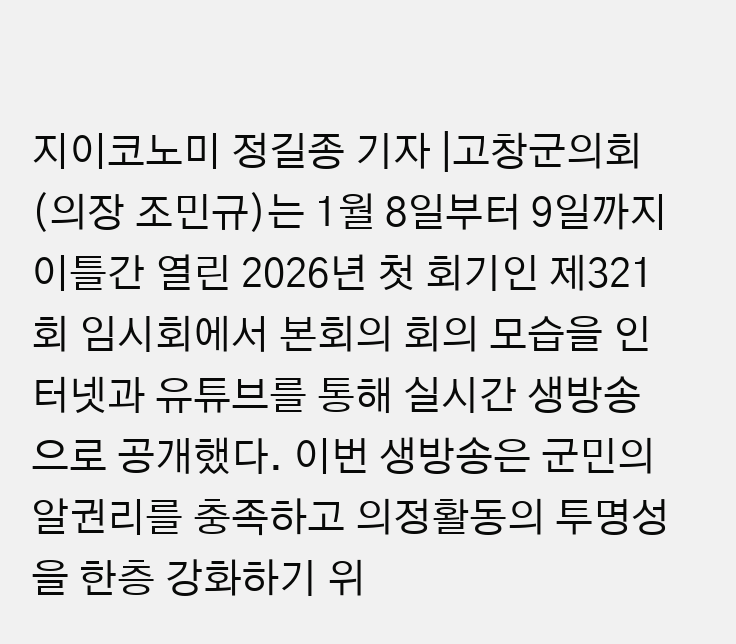지이코노미 정길종 기자 |고창군의회(의장 조민규)는 1월 8일부터 9일까지 이틀간 열린 2026년 첫 회기인 제321회 임시회에서 본회의 회의 모습을 인터넷과 유튜브를 통해 실시간 생방송으로 공개했다. 이번 생방송은 군민의 알권리를 충족하고 의정활동의 투명성을 한층 강화하기 위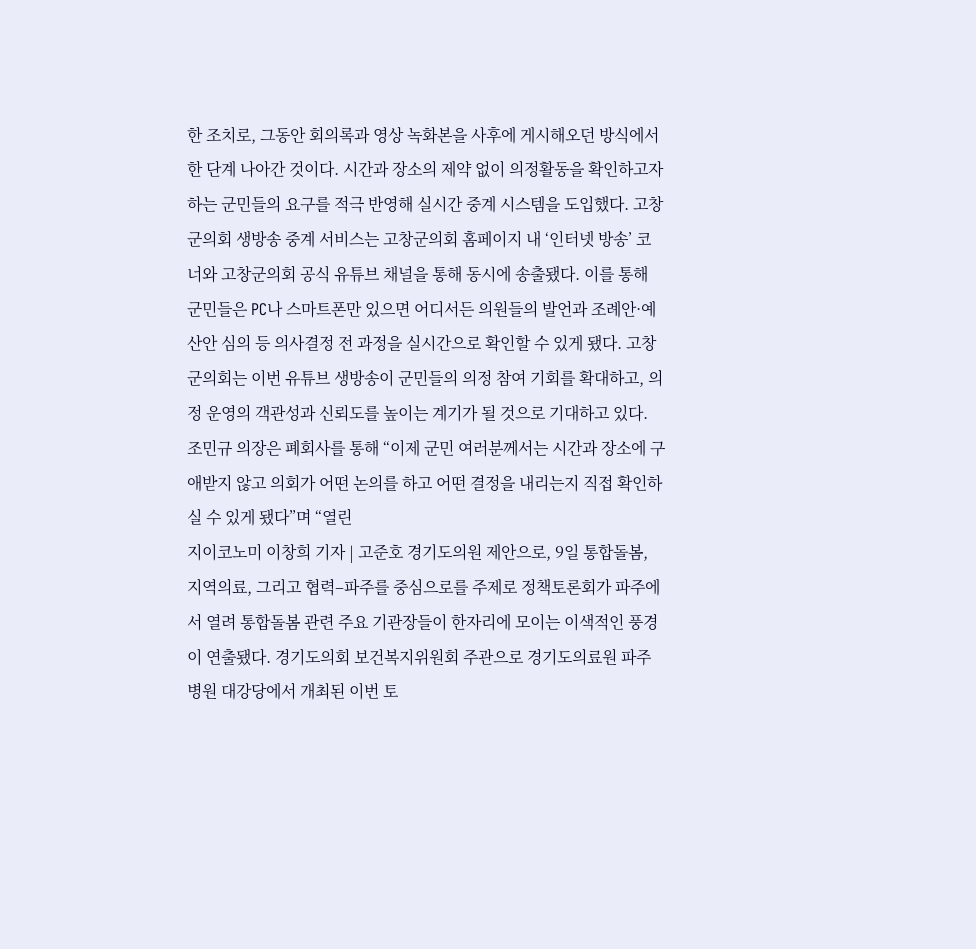한 조치로, 그동안 회의록과 영상 녹화본을 사후에 게시해오던 방식에서 한 단계 나아간 것이다. 시간과 장소의 제약 없이 의정활동을 확인하고자 하는 군민들의 요구를 적극 반영해 실시간 중계 시스템을 도입했다. 고창군의회 생방송 중계 서비스는 고창군의회 홈페이지 내 ‘인터넷 방송’ 코너와 고창군의회 공식 유튜브 채널을 통해 동시에 송출됐다. 이를 통해 군민들은 PC나 스마트폰만 있으면 어디서든 의원들의 발언과 조례안·예산안 심의 등 의사결정 전 과정을 실시간으로 확인할 수 있게 됐다. 고창군의회는 이번 유튜브 생방송이 군민들의 의정 참여 기회를 확대하고, 의정 운영의 객관성과 신뢰도를 높이는 계기가 될 것으로 기대하고 있다. 조민규 의장은 폐회사를 통해 “이제 군민 여러분께서는 시간과 장소에 구애받지 않고 의회가 어떤 논의를 하고 어떤 결정을 내리는지 직접 확인하실 수 있게 됐다”며 “열린
지이코노미 이창희 기자 | 고준호 경기도의원 제안으로, 9일 통합돌봄, 지역의료, 그리고 협력–파주를 중심으로를 주제로 정책토론회가 파주에서 열려 통합돌봄 관련 주요 기관장들이 한자리에 모이는 이색적인 풍경이 연출됐다. 경기도의회 보건복지위원회 주관으로 경기도의료원 파주병원 대강당에서 개최된 이번 토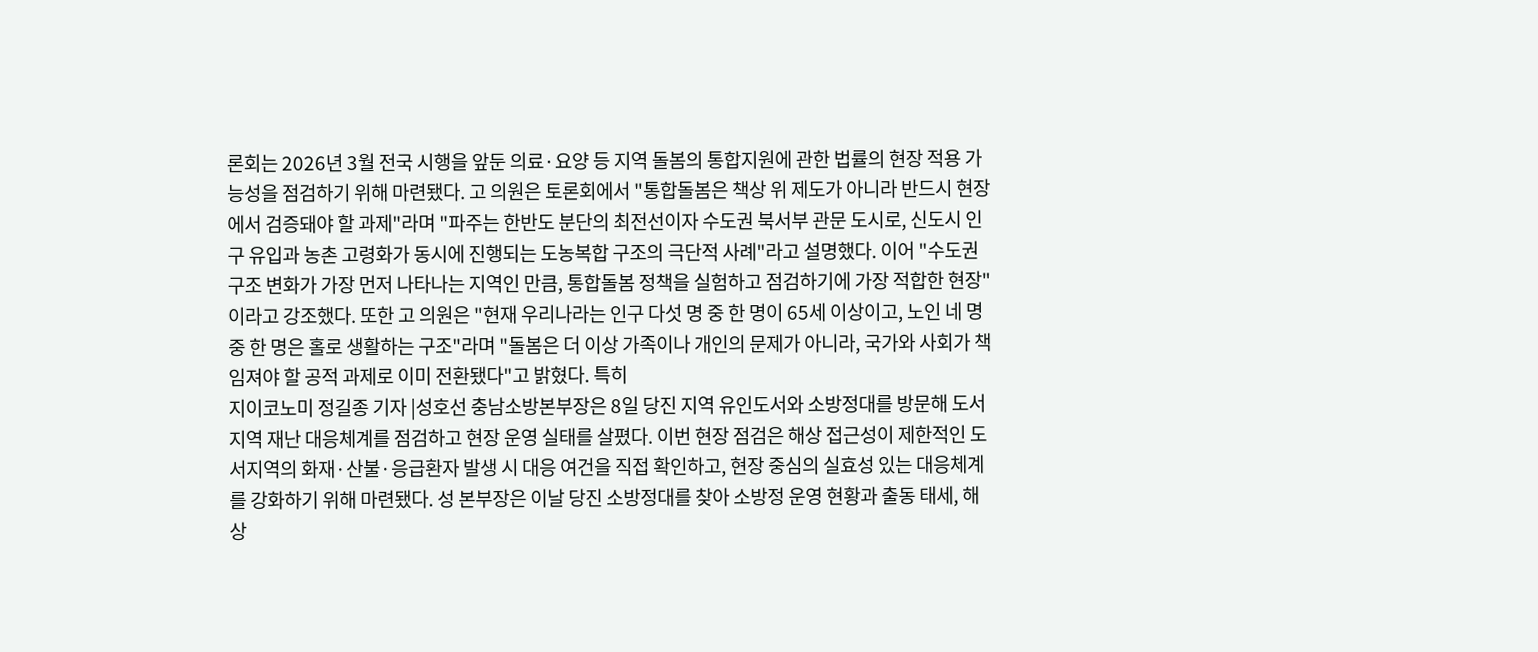론회는 2026년 3월 전국 시행을 앞둔 의료·요양 등 지역 돌봄의 통합지원에 관한 법률의 현장 적용 가능성을 점검하기 위해 마련됐다. 고 의원은 토론회에서 "통합돌봄은 책상 위 제도가 아니라 반드시 현장에서 검증돼야 할 과제"라며 "파주는 한반도 분단의 최전선이자 수도권 북서부 관문 도시로, 신도시 인구 유입과 농촌 고령화가 동시에 진행되는 도농복합 구조의 극단적 사례"라고 설명했다. 이어 "수도권 구조 변화가 가장 먼저 나타나는 지역인 만큼, 통합돌봄 정책을 실험하고 점검하기에 가장 적합한 현장"이라고 강조했다. 또한 고 의원은 "현재 우리나라는 인구 다섯 명 중 한 명이 65세 이상이고, 노인 네 명 중 한 명은 홀로 생활하는 구조"라며 "돌봄은 더 이상 가족이나 개인의 문제가 아니라, 국가와 사회가 책임져야 할 공적 과제로 이미 전환됐다"고 밝혔다. 특히
지이코노미 정길종 기자 |성호선 충남소방본부장은 8일 당진 지역 유인도서와 소방정대를 방문해 도서지역 재난 대응체계를 점검하고 현장 운영 실태를 살폈다. 이번 현장 점검은 해상 접근성이 제한적인 도서지역의 화재·산불·응급환자 발생 시 대응 여건을 직접 확인하고, 현장 중심의 실효성 있는 대응체계를 강화하기 위해 마련됐다. 성 본부장은 이날 당진 소방정대를 찾아 소방정 운영 현황과 출동 태세, 해상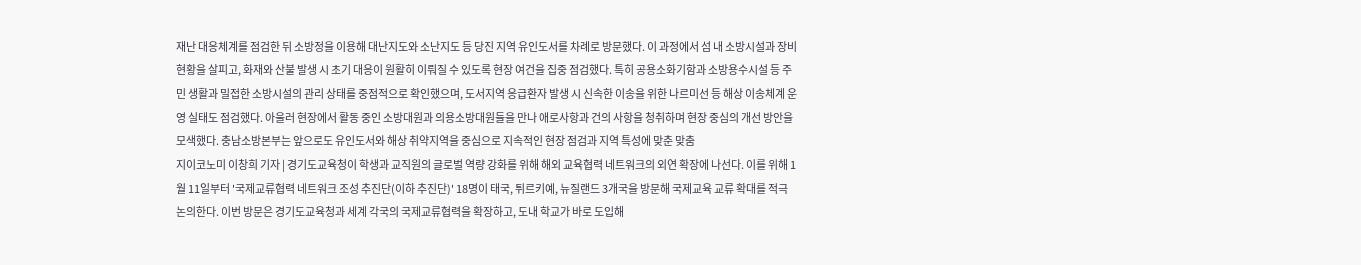재난 대응체계를 점검한 뒤 소방정을 이용해 대난지도와 소난지도 등 당진 지역 유인도서를 차례로 방문했다. 이 과정에서 섬 내 소방시설과 장비 현황을 살피고, 화재와 산불 발생 시 초기 대응이 원활히 이뤄질 수 있도록 현장 여건을 집중 점검했다. 특히 공용소화기함과 소방용수시설 등 주민 생활과 밀접한 소방시설의 관리 상태를 중점적으로 확인했으며, 도서지역 응급환자 발생 시 신속한 이송을 위한 나르미선 등 해상 이송체계 운영 실태도 점검했다. 아울러 현장에서 활동 중인 소방대원과 의용소방대원들을 만나 애로사항과 건의 사항을 청취하며 현장 중심의 개선 방안을 모색했다. 충남소방본부는 앞으로도 유인도서와 해상 취약지역을 중심으로 지속적인 현장 점검과 지역 특성에 맞춘 맞춤
지이코노미 이창희 기자 | 경기도교육청이 학생과 교직원의 글로벌 역량 강화를 위해 해외 교육협력 네트워크의 외연 확장에 나선다. 이를 위해 1월 11일부터 '국제교류협력 네트워크 조성 추진단(이하 추진단)' 18명이 태국, 튀르키예, 뉴질랜드 3개국을 방문해 국제교육 교류 확대를 적극 논의한다. 이번 방문은 경기도교육청과 세계 각국의 국제교류협력을 확장하고, 도내 학교가 바로 도입해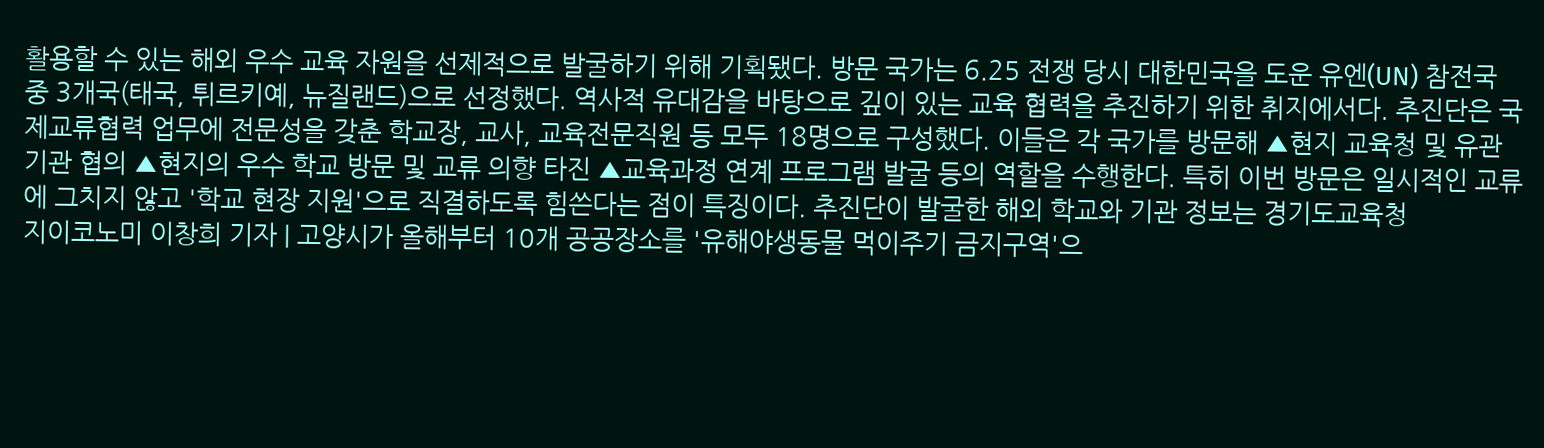활용할 수 있는 해외 우수 교육 자원을 선제적으로 발굴하기 위해 기획됐다. 방문 국가는 6.25 전쟁 당시 대한민국을 도운 유엔(UN) 참전국 중 3개국(태국, 튀르키예, 뉴질랜드)으로 선정했다. 역사적 유대감을 바탕으로 깊이 있는 교육 협력을 추진하기 위한 취지에서다. 추진단은 국제교류협력 업무에 전문성을 갖춘 학교장, 교사, 교육전문직원 등 모두 18명으로 구성했다. 이들은 각 국가를 방문해 ▲현지 교육청 및 유관기관 협의 ▲현지의 우수 학교 방문 및 교류 의향 타진 ▲교육과정 연계 프로그램 발굴 등의 역할을 수행한다. 특히 이번 방문은 일시적인 교류에 그치지 않고 '학교 현장 지원'으로 직결하도록 힘쓴다는 점이 특징이다. 추진단이 발굴한 해외 학교와 기관 정보는 경기도교육청
지이코노미 이창희 기자 | 고양시가 올해부터 10개 공공장소를 '유해야생동물 먹이주기 금지구역'으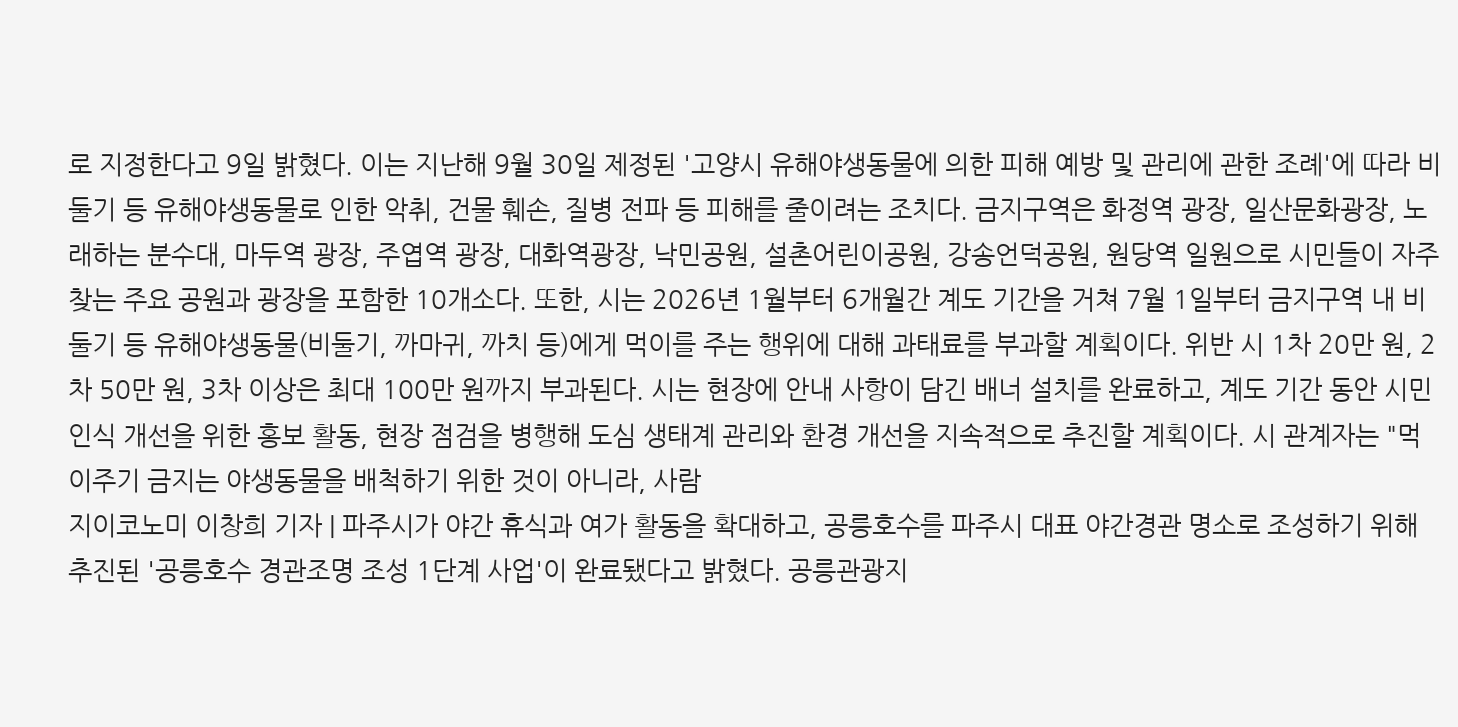로 지정한다고 9일 밝혔다. 이는 지난해 9월 30일 제정된 '고양시 유해야생동물에 의한 피해 예방 및 관리에 관한 조례'에 따라 비둘기 등 유해야생동물로 인한 악취, 건물 훼손, 질병 전파 등 피해를 줄이려는 조치다. 금지구역은 화정역 광장, 일산문화광장, 노래하는 분수대, 마두역 광장, 주엽역 광장, 대화역광장, 낙민공원, 설촌어린이공원, 강송언덕공원, 원당역 일원으로 시민들이 자주 찾는 주요 공원과 광장을 포함한 10개소다. 또한, 시는 2026년 1월부터 6개월간 계도 기간을 거쳐 7월 1일부터 금지구역 내 비둘기 등 유해야생동물(비둘기, 까마귀, 까치 등)에게 먹이를 주는 행위에 대해 과태료를 부과할 계획이다. 위반 시 1차 20만 원, 2차 50만 원, 3차 이상은 최대 100만 원까지 부과된다. 시는 현장에 안내 사항이 담긴 배너 설치를 완료하고, 계도 기간 동안 시민 인식 개선을 위한 홍보 활동, 현장 점검을 병행해 도심 생태계 관리와 환경 개선을 지속적으로 추진할 계획이다. 시 관계자는 "먹이주기 금지는 야생동물을 배척하기 위한 것이 아니라, 사람
지이코노미 이창희 기자 | 파주시가 야간 휴식과 여가 활동을 확대하고, 공릉호수를 파주시 대표 야간경관 명소로 조성하기 위해 추진된 '공릉호수 경관조명 조성 1단계 사업'이 완료됐다고 밝혔다. 공릉관광지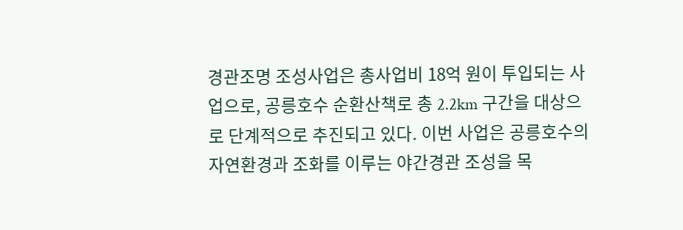경관조명 조성사업은 총사업비 18억 원이 투입되는 사업으로, 공릉호수 순환산책로 총 2.2km 구간을 대상으로 단계적으로 추진되고 있다. 이번 사업은 공릉호수의 자연환경과 조화를 이루는 야간경관 조성을 목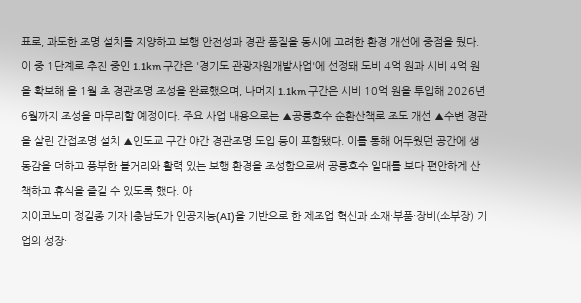표로, 과도한 조명 설치를 지양하고 보행 안전성과 경관 품질을 동시에 고려한 환경 개선에 중점을 뒀다. 이 중 1단계로 추진 중인 1.1km 구간은 '경기도 관광자원개발사업'에 선정돼 도비 4억 원과 시비 4억 원을 확보해 올 1월 초 경관조명 조성을 완료했으며, 나머지 1.1km 구간은 시비 10억 원을 투입해 2026년 6월까지 조성을 마무리할 예정이다. 주요 사업 내용으로는 ▲공릉호수 순환산책로 조도 개선 ▲수변 경관을 살린 간접조명 설치 ▲인도교 구간 야간 경관조명 도입 등이 포함됐다. 이를 통해 어두웠던 공간에 생동감을 더하고 풍부한 볼거리와 활력 있는 보행 환경을 조성함으로써 공릉호수 일대를 보다 편안하게 산책하고 휴식을 즐길 수 있도록 했다. 아
지이코노미 정길종 기자 |충남도가 인공지능(AI)을 기반으로 한 제조업 혁신과 소재·부품·장비(소부장) 기업의 성장·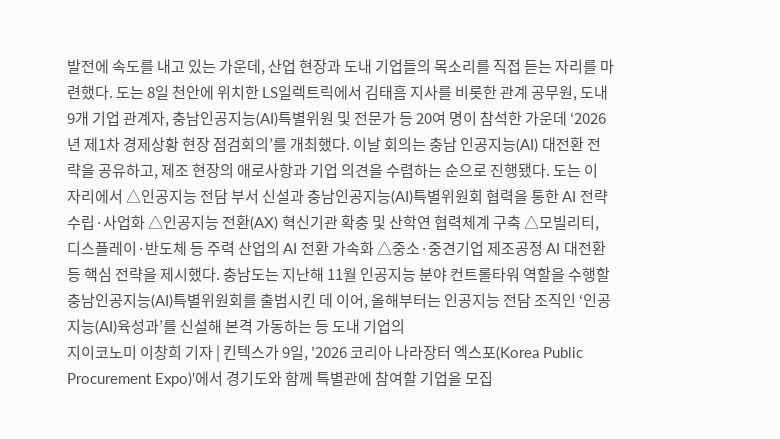발전에 속도를 내고 있는 가운데, 산업 현장과 도내 기업들의 목소리를 직접 듣는 자리를 마련했다. 도는 8일 천안에 위치한 LS일렉트릭에서 김태흠 지사를 비롯한 관계 공무원, 도내 9개 기업 관계자, 충남인공지능(AI)특별위원 및 전문가 등 20여 명이 참석한 가운데 ‘2026년 제1차 경제상황 현장 점검회의’를 개최했다. 이날 회의는 충남 인공지능(AI) 대전환 전략을 공유하고, 제조 현장의 애로사항과 기업 의견을 수렴하는 순으로 진행됐다. 도는 이 자리에서 △인공지능 전담 부서 신설과 충남인공지능(AI)특별위원회 협력을 통한 AI 전략 수립·사업화 △인공지능 전환(AX) 혁신기관 확충 및 산학연 협력체계 구축 △모빌리티, 디스플레이·반도체 등 주력 산업의 AI 전환 가속화 △중소·중견기업 제조공정 AI 대전환 등 핵심 전략을 제시했다. 충남도는 지난해 11월 인공지능 분야 컨트롤타워 역할을 수행할 충남인공지능(AI)특별위원회를 출범시킨 데 이어, 올해부터는 인공지능 전담 조직인 ‘인공지능(AI)육성과’를 신설해 본격 가동하는 등 도내 기업의
지이코노미 이창희 기자 | 킨텍스가 9일, '2026 코리아 나라장터 엑스포(Korea Public Procurement Expo)'에서 경기도와 함께 특별관에 참여할 기업을 모집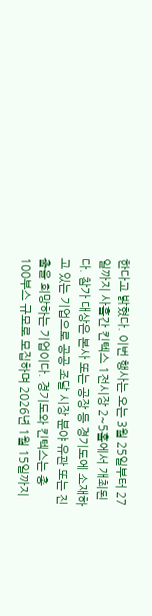한다고 밝혔다. 이번 행사는 오는 3월 25일부터 27일까지 사흘간 킨텍스 1전시장 2~5홀에서 개최된다. 참가 대상은 본사 또는 공장 등 경기도에 소재하고 있는 기업으로 공공 조달 시장 분야 유관 또는 진출을 희망하는 기업이다. 경기도와 킨텍스는 총 100부스 규모로 모집하며 2026년 1월 15일까지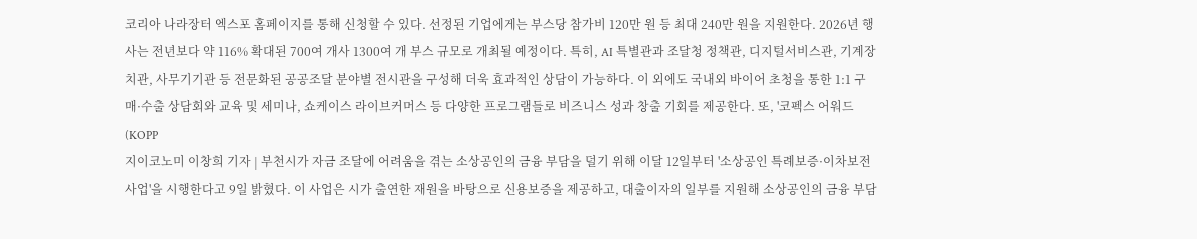코리아 나라장터 엑스포 홈페이지를 통해 신청할 수 있다. 선정된 기업에게는 부스당 참가비 120만 원 등 최대 240만 원을 지원한다. 2026년 행사는 전년보다 약 116% 확대된 700여 개사 1300여 개 부스 규모로 개최될 예정이다. 특히, AI 특별관과 조달청 정책관, 디지털서비스관, 기계장치관, 사무기기관 등 전문화된 공공조달 분야별 전시관을 구성해 더욱 효과적인 상담이 가능하다. 이 외에도 국내외 바이어 초청을 통한 1:1 구매·수출 상담회와 교육 및 세미나, 쇼케이스 라이브커머스 등 다양한 프로그램들로 비즈니스 성과 창출 기회를 제공한다. 또, '코펙스 어워드(KOPP
지이코노미 이창희 기자 | 부천시가 자금 조달에 어려움을 겪는 소상공인의 금융 부담을 덜기 위해 이달 12일부터 '소상공인 특례보증·이차보전 사업'을 시행한다고 9일 밝혔다. 이 사업은 시가 출연한 재원을 바탕으로 신용보증을 제공하고, 대출이자의 일부를 지원해 소상공인의 금융 부담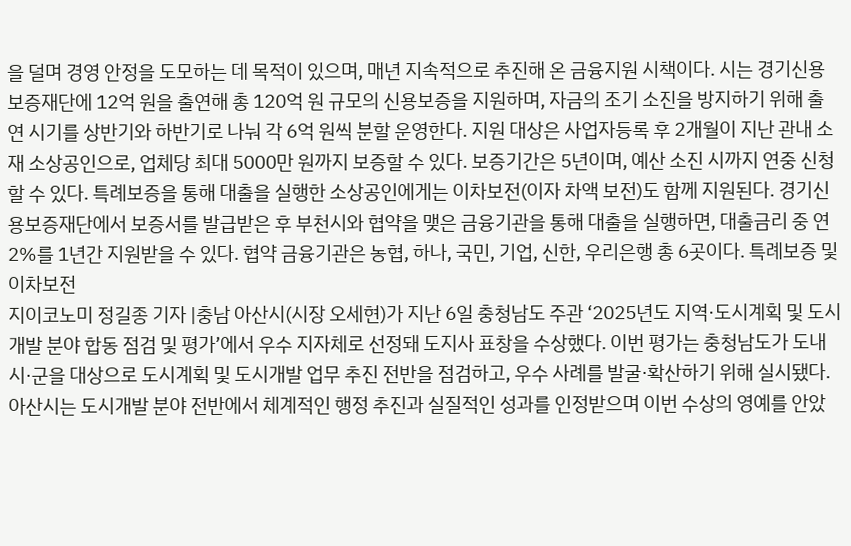을 덜며 경영 안정을 도모하는 데 목적이 있으며, 매년 지속적으로 추진해 온 금융지원 시책이다. 시는 경기신용보증재단에 12억 원을 출연해 총 120억 원 규모의 신용보증을 지원하며, 자금의 조기 소진을 방지하기 위해 출연 시기를 상반기와 하반기로 나눠 각 6억 원씩 분할 운영한다. 지원 대상은 사업자등록 후 2개월이 지난 관내 소재 소상공인으로, 업체당 최대 5000만 원까지 보증할 수 있다. 보증기간은 5년이며, 예산 소진 시까지 연중 신청할 수 있다. 특례보증을 통해 대출을 실행한 소상공인에게는 이차보전(이자 차액 보전)도 함께 지원된다. 경기신용보증재단에서 보증서를 발급받은 후 부천시와 협약을 맺은 금융기관을 통해 대출을 실행하면, 대출금리 중 연 2%를 1년간 지원받을 수 있다. 협약 금융기관은 농협, 하나, 국민, 기업, 신한, 우리은행 총 6곳이다. 특례보증 및 이차보전
지이코노미 정길종 기자 |충남 아산시(시장 오세현)가 지난 6일 충청남도 주관 ‘2025년도 지역·도시계획 및 도시개발 분야 합동 점검 및 평가’에서 우수 지자체로 선정돼 도지사 표창을 수상했다. 이번 평가는 충청남도가 도내 시·군을 대상으로 도시계획 및 도시개발 업무 추진 전반을 점검하고, 우수 사례를 발굴·확산하기 위해 실시됐다. 아산시는 도시개발 분야 전반에서 체계적인 행정 추진과 실질적인 성과를 인정받으며 이번 수상의 영예를 안았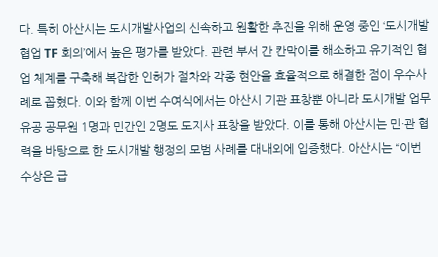다. 특히 아산시는 도시개발사업의 신속하고 원활한 추진을 위해 운영 중인 ‘도시개발 협업 TF 회의’에서 높은 평가를 받았다. 관련 부서 간 칸막이를 해소하고 유기적인 협업 체계를 구축해 복잡한 인허가 절차와 각종 현안을 효율적으로 해결한 점이 우수사례로 꼽혔다. 이와 함께 이번 수여식에서는 아산시 기관 표창뿐 아니라 도시개발 업무 유공 공무원 1명과 민간인 2명도 도지사 표창을 받았다. 이를 통해 아산시는 민·관 협력을 바탕으로 한 도시개발 행정의 모범 사례를 대내외에 입증했다. 아산시는 “이번 수상은 급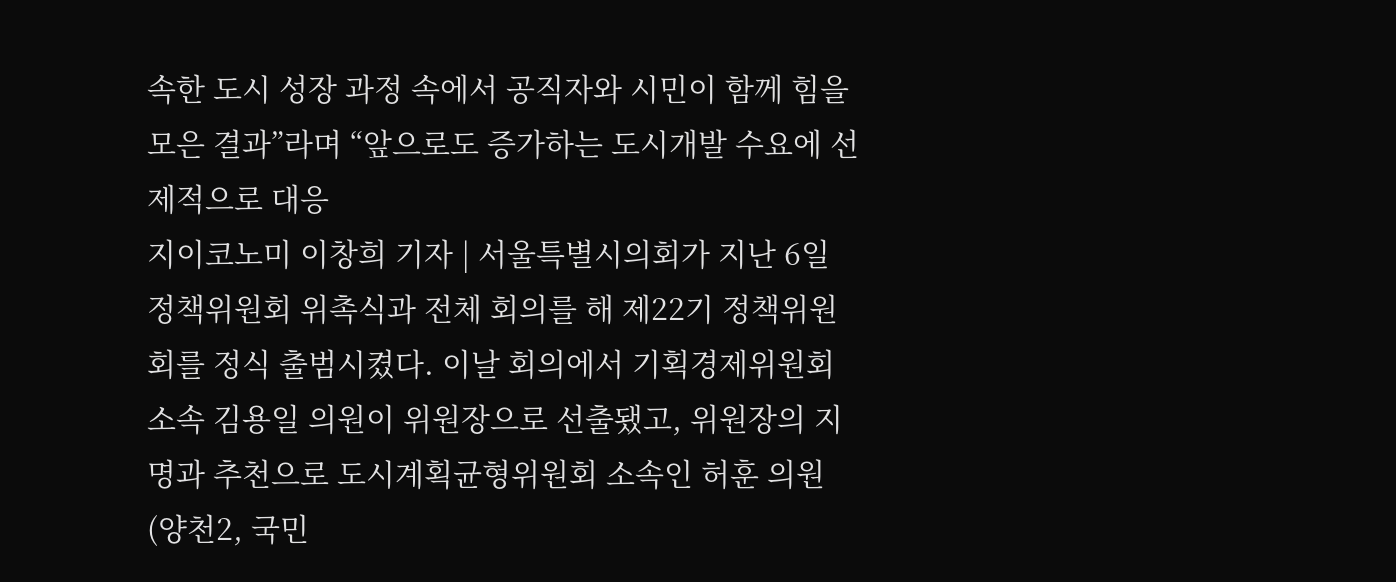속한 도시 성장 과정 속에서 공직자와 시민이 함께 힘을 모은 결과”라며 “앞으로도 증가하는 도시개발 수요에 선제적으로 대응
지이코노미 이창희 기자 | 서울특별시의회가 지난 6일 정책위원회 위촉식과 전체 회의를 해 제22기 정책위원회를 정식 출범시켰다. 이날 회의에서 기획경제위원회 소속 김용일 의원이 위원장으로 선출됐고, 위원장의 지명과 추천으로 도시계획균형위원회 소속인 허훈 의원(양천2, 국민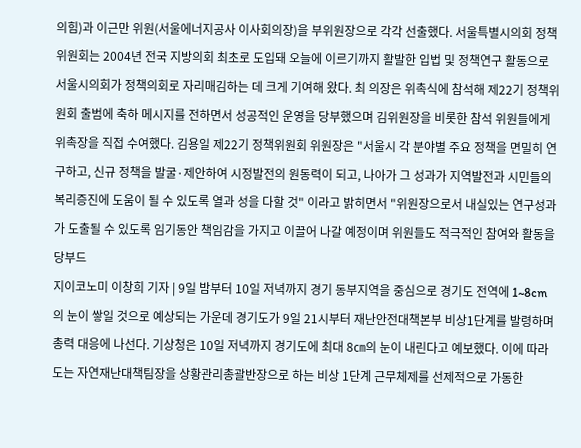의힘)과 이근만 위원(서울에너지공사 이사회의장)을 부위원장으로 각각 선출했다. 서울특별시의회 정책위원회는 2004년 전국 지방의회 최초로 도입돼 오늘에 이르기까지 활발한 입법 및 정책연구 활동으로 서울시의회가 정책의회로 자리매김하는 데 크게 기여해 왔다. 최 의장은 위촉식에 참석해 제22기 정책위원회 출범에 축하 메시지를 전하면서 성공적인 운영을 당부했으며 김위원장을 비롯한 참석 위원들에게 위촉장을 직접 수여했다. 김용일 제22기 정책위원회 위원장은 "서울시 각 분야별 주요 정책을 면밀히 연구하고, 신규 정책을 발굴·제안하여 시정발전의 원동력이 되고, 나아가 그 성과가 지역발전과 시민들의 복리증진에 도움이 될 수 있도록 열과 성을 다할 것" 이라고 밝히면서 "위원장으로서 내실있는 연구성과가 도출될 수 있도록 임기동안 책임감을 가지고 이끌어 나갈 예정이며 위원들도 적극적인 참여와 활동을 당부드
지이코노미 이창희 기자 | 9일 밤부터 10일 저녁까지 경기 동부지역을 중심으로 경기도 전역에 1~8cm의 눈이 쌓일 것으로 예상되는 가운데 경기도가 9일 21시부터 재난안전대책본부 비상1단계를 발령하며 총력 대응에 나선다. 기상청은 10일 저녁까지 경기도에 최대 8㎝의 눈이 내린다고 예보했다. 이에 따라 도는 자연재난대책팀장을 상황관리총괄반장으로 하는 비상 1단계 근무체제를 선제적으로 가동한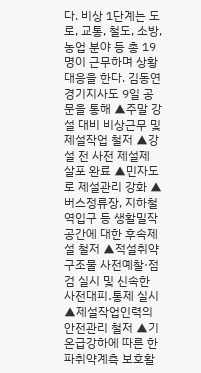다. 비상 1단계는 도로, 교통, 철도, 소방, 농업 분야 등 총 19명이 근무하며 상황 대응을 한다. 김동연 경기지사도 9일 공문을 통해 ▲주말 강설 대비 비상근무 및 제설작업 철저 ▲강설 전 사전 제설제 살포 완료 ▲민자도로 제설관리 강화 ▲버스정류장, 지하철역입구 등 생활밀작 공간에 대한 후속제설 철저 ▲적설취약구조물 사전예찰·점검 실시 및 신속한 사전대피․통제 실시 ▲제설작업인력의 안전관리 철저 ▲기온급강하에 따른 한파취약계측 보호활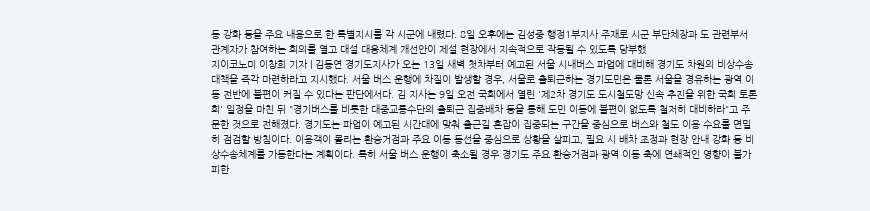동 강화 등을 주요 내용으로 한 특별지시를 각 시군에 내렸다. 8일 오후에는 김성중 행정1부지사 주재로 시군 부단체장과 도 관련부서 관계자가 참여하는 회의를 열고 대설 대응체계 개선안이 제설 현장에서 지속적으로 작동될 수 있도록 당부했
지이코노미 이창희 기자 | 김동연 경기도지사가 오는 13일 새벽 첫차부터 예고된 서울 시내버스 파업에 대비해 경기도 차원의 비상수송대책을 즉각 마련하라고 지시했다. 서울 버스 운행에 차질이 발생할 경우, 서울로 출퇴근하는 경기도민은 물론 서울을 경유하는 광역 이동 전반에 불편이 커질 수 있다는 판단에서다. 김 지사는 9일 오전 국회에서 열린 '제2차 경기도 도시철도망 신속 추진을 위한 국회 토론회' 일정을 마친 뒤 "경기버스를 비롯한 대중교통수단의 출퇴근 집중배차 등을 통해 도민 이동에 불편이 없도록 철저히 대비하라"고 주문한 것으로 전해졌다. 경기도는 파업이 예고된 시간대에 맞춰 출근길 혼잡이 집중되는 구간을 중심으로 버스와 철도 이용 수요를 면밀히 점검할 방침이다. 이용객이 몰리는 환승거점과 주요 이동 동선을 중심으로 상황을 살피고, 필요 시 배차 조정과 현장 안내 강화 등 비상수송체계를 가동한다는 계획이다. 특히 서울 버스 운행이 축소될 경우 경기도 주요 환승거점과 광역 이동 축에 연쇄적인 영향이 불가피한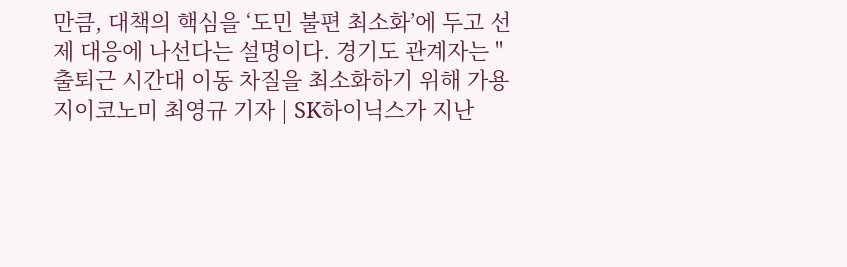만큼, 대책의 핵심을 ‘도민 불편 최소화’에 두고 선제 대응에 나선다는 설명이다. 경기도 관계자는 "출퇴근 시간대 이동 차질을 최소화하기 위해 가용
지이코노미 최영규 기자 | SK하이닉스가 지난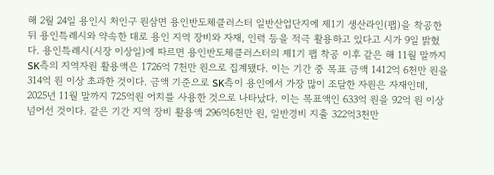해 2월 24일 용인시 처인구 원삼면 용인반도체클러스터 일반산업단지에 제1기 생산라인(팹)을 착공한 뒤 용인특례시와 약속한 대로 용인 지역 장비와 자재, 인력 등을 적극 활용하고 있다고 시가 9일 밝혔다. 용인특례시(시장 이상일)에 따르면 용인반도체클러스터의 제1기 팹 착공 이후 같은 해 11월 말까지 SK측의 지역자원 활용액은 1726억 7천만 원으로 집계됐다. 이는 기간 중 목표 금액 1412억 6천만 원을 314억 원 이상 초과한 것이다. 금액 기준으로 SK측이 용인에서 가장 많이 조달한 자원은 자재인데, 2025년 11월 말까지 725억원 어치를 사용한 것으로 나타났다. 이는 목표액인 633억 원을 92억 원 이상 넘어선 것이다. 같은 기간 지역 장비 활용액 296억6천만 원, 일반경비 지출 322억3천만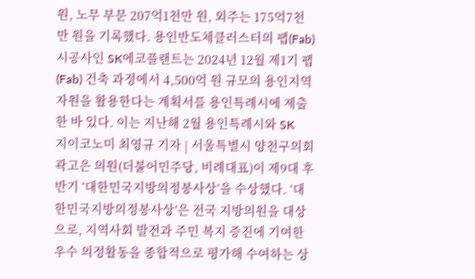원, 노무 부문 207억1천만 원, 외주는 175억7천만 원을 기록했다. 용인반도체클러스터의 팹(Fab) 시공사인 SK에코플랜트는 2024년 12월 제1기 팹(Fab) 건축 과정에서 4,500억 원 규모의 용인지역 자원을 활용한다는 계획서를 용인특례시에 제출한 바 있다. 이는 지난해 2월 용인특례시와 SK
지이코노미 최영규 기자 | 서울특별시 양천구의회 곽고은 의원(더불어민주당, 비례대표)이 제9대 후반기 ‘대한민국지방의정봉사상’을 수상했다. ‘대한민국지방의정봉사상’은 전국 지방의원을 대상으로, 지역사회 발전과 주민 복지 증진에 기여한 우수 의정활동을 종합적으로 평가해 수여하는 상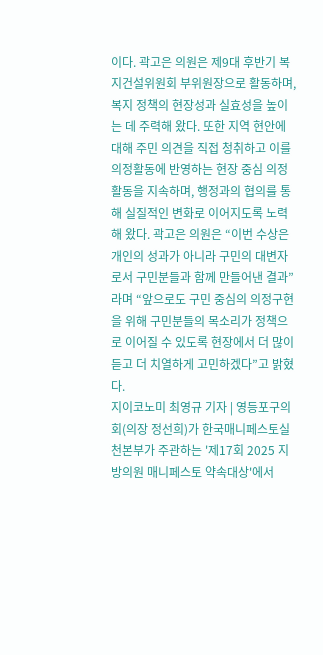이다. 곽고은 의원은 제9대 후반기 복지건설위원회 부위원장으로 활동하며, 복지 정책의 현장성과 실효성을 높이는 데 주력해 왔다. 또한 지역 현안에 대해 주민 의견을 직접 청취하고 이를 의정활동에 반영하는 현장 중심 의정활동을 지속하며, 행정과의 협의를 통해 실질적인 변화로 이어지도록 노력해 왔다. 곽고은 의원은 “이번 수상은 개인의 성과가 아니라 구민의 대변자로서 구민분들과 함께 만들어낸 결과”라며 “앞으로도 구민 중심의 의정구현을 위해 구민분들의 목소리가 정책으로 이어질 수 있도록 현장에서 더 많이 듣고 더 치열하게 고민하겠다”고 밝혔다.
지이코노미 최영규 기자 | 영등포구의회(의장 정선희)가 한국매니페스토실천본부가 주관하는 '제17회 2025 지방의원 매니페스토 약속대상'에서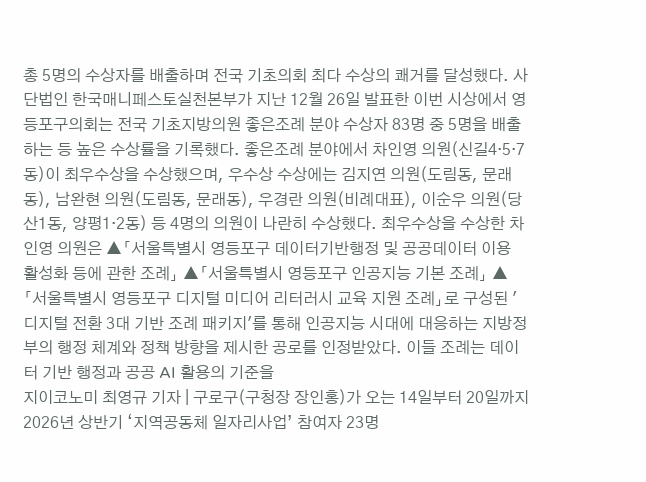총 5명의 수상자를 배출하며 전국 기초의회 최다 수상의 쾌거를 달성했다. 사단법인 한국매니페스토실천본부가 지난 12월 26일 발표한 이번 시상에서 영등포구의회는 전국 기초지방의원 좋은조례 분야 수상자 83명 중 5명을 배출하는 등 높은 수상률을 기록했다. 좋은조례 분야에서 차인영 의원(신길4·5·7동)이 최우수상을 수상했으며, 우수상 수상에는 김지연 의원(도림동, 문래동), 남완현 의원(도림동, 문래동), 우경란 의원(비례대표), 이순우 의원(당산1동, 양평1·2동) 등 4명의 의원이 나란히 수상했다. 최우수상을 수상한 차인영 의원은 ▲「서울특별시 영등포구 데이터기반행정 및 공공데이터 이용 활성화 등에 관한 조례」 ▲「서울특별시 영등포구 인공지능 기본 조례」 ▲「서울특별시 영등포구 디지털 미디어 리터러시 교육 지원 조례」로 구성된 '디지털 전환 3대 기반 조례 패키지'를 통해 인공지능 시대에 대응하는 지방정부의 행정 체계와 정책 방향을 제시한 공로를 인정받았다. 이들 조례는 데이터 기반 행정과 공공 AI 활용의 기준을
지이코노미 최영규 기자 | 구로구(구청장 장인홍)가 오는 14일부터 20일까지 2026년 상반기 ‘지역공동체 일자리사업’ 참여자 23명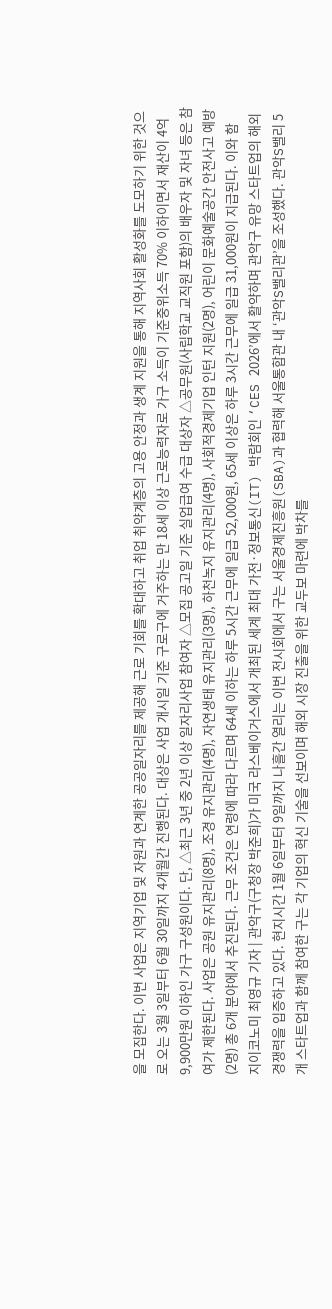을 모집한다. 이번 사업은 지역기업 및 자원과 연계한 공공일자리를 제공해 근로 기회를 확대하고 취업 취약계층의 고용 안정과 생계 지원을 통해 지역사회 활성화를 도모하기 위한 것으로 오는 3월 3일부터 6월 30일까지 4개월간 진행된다. 대상은 사업 개시일 기준 구로구에 거주하는 만 18세 이상 근로능력자로 가구 소득이 기준중위소득 70% 이하이면서 재산이 4억 9,900만원 이하인 가구 구성원이다. 단, △최근 3년 중 2년 이상 일자리사업 참여자 △모집 공고일 기준 실업급여 수급 대상자 △공무원(사립학교 교직원 포함)의 배우자 및 자녀 등은 참여가 제한된다. 사업은 공원 유지관리(8명), 조경 유지관리(4명), 자연생태 유지관리(3명), 하천녹지 유지관리(4명), 사회적경제기업 인턴 지원(2명), 어린이 문화예술공간 안전사고 예방(2명) 총 6개 분야에서 추진된다. 근무 조건은 연령에 따라 다르며 64세 이하는 하루 5시간 근무에 일급 52,000원, 65세 이상은 하루 3시간 근무에 일급 31,000원이 지급된다. 이와 함
지이코노미 최영규 기자 | 관악구(구청장 박준희)가 미국 라스베이거스에서 개최된 세계 최대 가전·정보통신(IT) 박람회인 ‘CES 2026’에서 활약하며 관악구 유망 스타트업의 해외 경쟁력을 입증하고 있다. 현지시간 1월 6일부터 9일까지 나흘간 열리는 이번 전시회에서 구는 서울경제진흥원(SBA)과 협력해 서울통합관 내 ‘관악S밸리관’을 조성했다. 관악S밸리 5개 스타트업과 함께 참여한 구는 각 기업의 혁신 기술을 선보이며 해외 시장 진출을 위한 교두보 마련에 박차를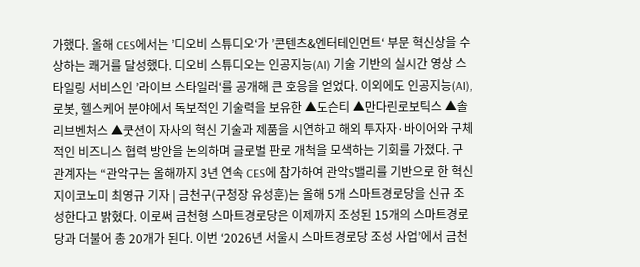가했다. 올해 CES에서는 ’디오비 스튜디오‘가 ’콘텐츠&엔터테인먼트‘ 부문 혁신상을 수상하는 쾌거를 달성했다. 디오비 스튜디오는 인공지능(AI) 기술 기반의 실시간 영상 스타일링 서비스인 ’라이브 스타일러‘를 공개해 큰 호응을 얻었다. 이외에도 인공지능(AI), 로봇, 헬스케어 분야에서 독보적인 기술력을 보유한 ▲도슨티 ▲만다린로보틱스 ▲솔리브벤처스 ▲쿳션이 자사의 혁신 기술과 제품을 시연하고 해외 투자자·바이어와 구체적인 비즈니스 협력 방안을 논의하며 글로벌 판로 개척을 모색하는 기회를 가졌다. 구 관계자는 “관악구는 올해까지 3년 연속 CES에 참가하여 관악S밸리를 기반으로 한 혁신
지이코노미 최영규 기자 | 금천구(구청장 유성훈)는 올해 5개 스마트경로당을 신규 조성한다고 밝혔다. 이로써 금천형 스마트경로당은 이제까지 조성된 15개의 스마트경로당과 더불어 총 20개가 된다. 이번 ‘2026년 서울시 스마트경로당 조성 사업’에서 금천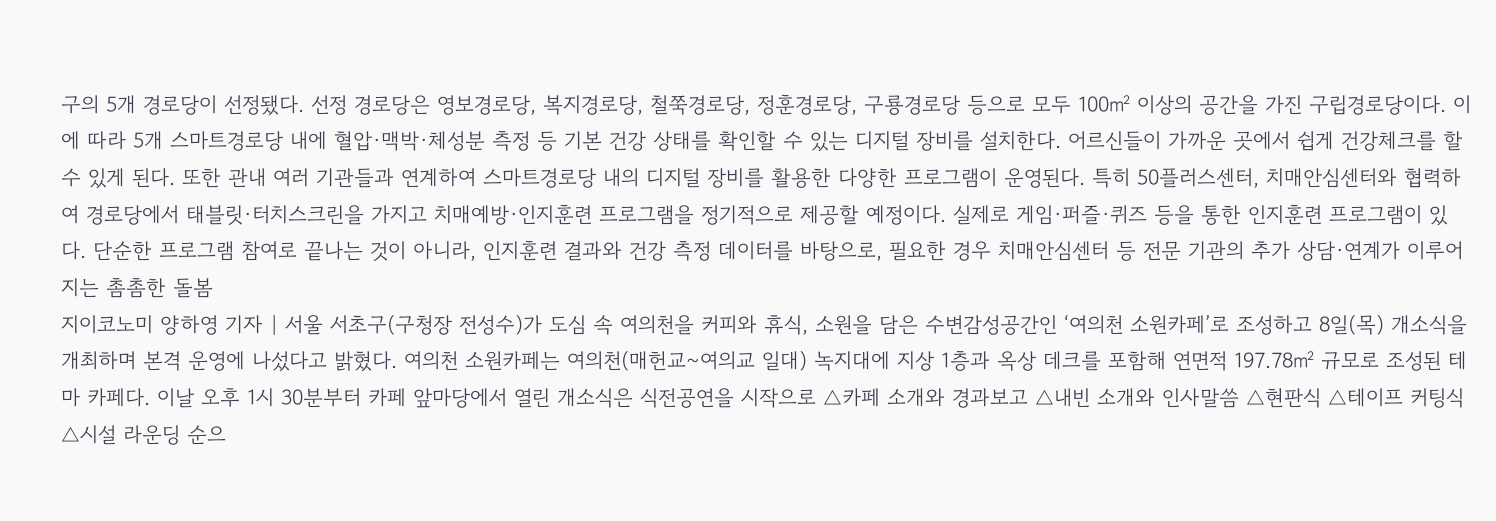구의 5개 경로당이 선정됐다. 선정 경로당은 영보경로당, 복지경로당, 철쭉경로당, 정훈경로당, 구룡경로당 등으로 모두 100㎡ 이상의 공간을 가진 구립경로당이다. 이에 따라 5개 스마트경로당 내에 혈압·맥박·체성분 측정 등 기본 건강 상태를 확인할 수 있는 디지털 장비를 설치한다. 어르신들이 가까운 곳에서 쉽게 건강체크를 할 수 있게 된다. 또한 관내 여러 기관들과 연계하여 스마트경로당 내의 디지털 장비를 활용한 다양한 프로그램이 운영된다. 특히 50플러스센터, 치매안심센터와 협력하여 경로당에서 태블릿·터치스크린을 가지고 치매예방·인지훈련 프로그램을 정기적으로 제공할 예정이다. 실제로 게임·퍼즐·퀴즈 등을 통한 인지훈련 프로그램이 있다. 단순한 프로그램 참여로 끝나는 것이 아니라, 인지훈련 결과와 건강 측정 데이터를 바탕으로, 필요한 경우 치매안심센터 등 전문 기관의 추가 상담·연계가 이루어지는 촘촘한 돌봄
지이코노미 양하영 기자 | 서울 서초구(구청장 전성수)가 도심 속 여의천을 커피와 휴식, 소원을 담은 수변감성공간인 ‘여의천 소원카페’로 조성하고 8일(목) 개소식을 개최하며 본격 운영에 나섰다고 밝혔다. 여의천 소원카페는 여의천(매헌교~여의교 일대) 녹지대에 지상 1층과 옥상 데크를 포함해 연면적 197.78㎡ 규모로 조성된 테마 카페다. 이날 오후 1시 30분부터 카페 앞마당에서 열린 개소식은 식전공연을 시작으로 △카페 소개와 경과보고 △내빈 소개와 인사말씀 △현판식 △테이프 커팅식 △시설 라운딩 순으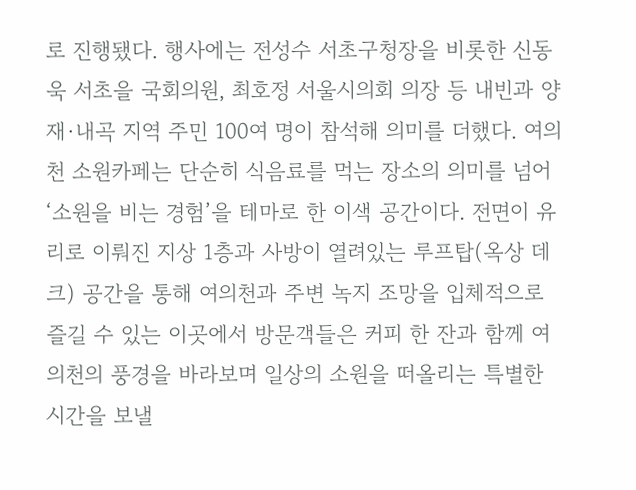로 진행됐다. 행사에는 전성수 서초구청장을 비롯한 신동욱 서초을 국회의원, 최호정 서울시의회 의장 등 내빈과 양재·내곡 지역 주민 100여 명이 참석해 의미를 더했다. 여의천 소원카페는 단순히 식음료를 먹는 장소의 의미를 넘어 ‘소원을 비는 경험’을 테마로 한 이색 공간이다. 전면이 유리로 이뤄진 지상 1층과 사방이 열려있는 루프탑(옥상 데크) 공간을 통해 여의천과 주변 녹지 조망을 입체적으로 즐길 수 있는 이곳에서 방문객들은 커피 한 잔과 함께 여의천의 풍경을 바라보며 일상의 소원을 떠올리는 특별한 시간을 보낼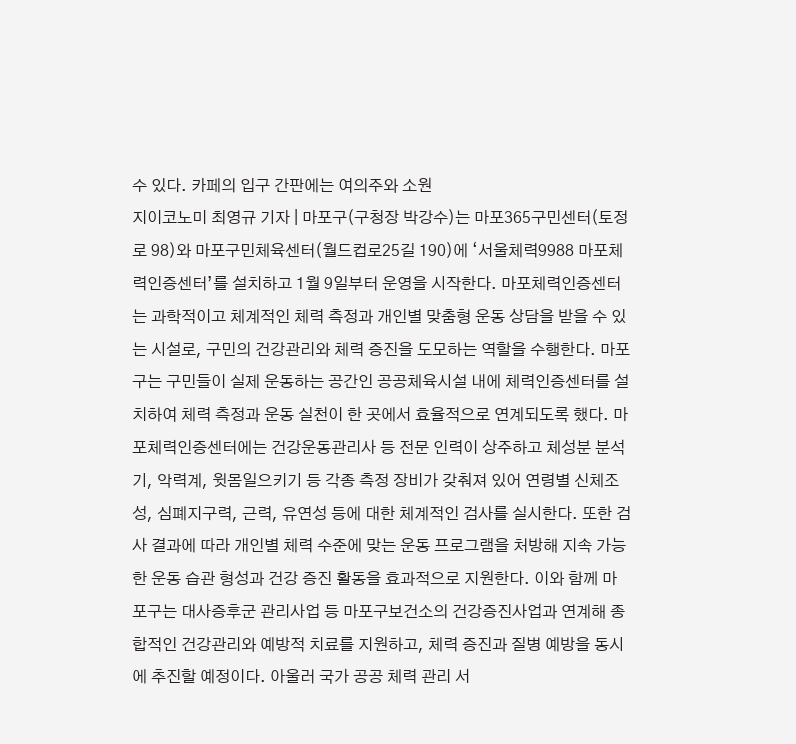수 있다. 카페의 입구 간판에는 여의주와 소원
지이코노미 최영규 기자 | 마포구(구청장 박강수)는 마포365구민센터(토정로 98)와 마포구민체육센터(월드컵로25길 190)에 ‘서울체력9988 마포체력인증센터’를 설치하고 1월 9일부터 운영을 시작한다. 마포체력인증센터는 과학적이고 체계적인 체력 측정과 개인별 맞춤형 운동 상담을 받을 수 있는 시설로, 구민의 건강관리와 체력 증진을 도모하는 역할을 수행한다. 마포구는 구민들이 실제 운동하는 공간인 공공체육시설 내에 체력인증센터를 설치하여 체력 측정과 운동 실천이 한 곳에서 효율적으로 연계되도록 했다. 마포체력인증센터에는 건강운동관리사 등 전문 인력이 상주하고 체성분 분석기, 악력계, 윗몸일으키기 등 각종 측정 장비가 갖춰져 있어 연령별 신체조성, 심폐지구력, 근력, 유연성 등에 대한 체계적인 검사를 실시한다. 또한 검사 결과에 따라 개인별 체력 수준에 맞는 운동 프로그램을 처방해 지속 가능한 운동 습관 형성과 건강 증진 활동을 효과적으로 지원한다. 이와 함께 마포구는 대사증후군 관리사업 등 마포구보건소의 건강증진사업과 연계해 종합적인 건강관리와 예방적 치료를 지원하고, 체력 증진과 질병 예방을 동시에 추진할 예정이다. 아울러 국가 공공 체력 관리 서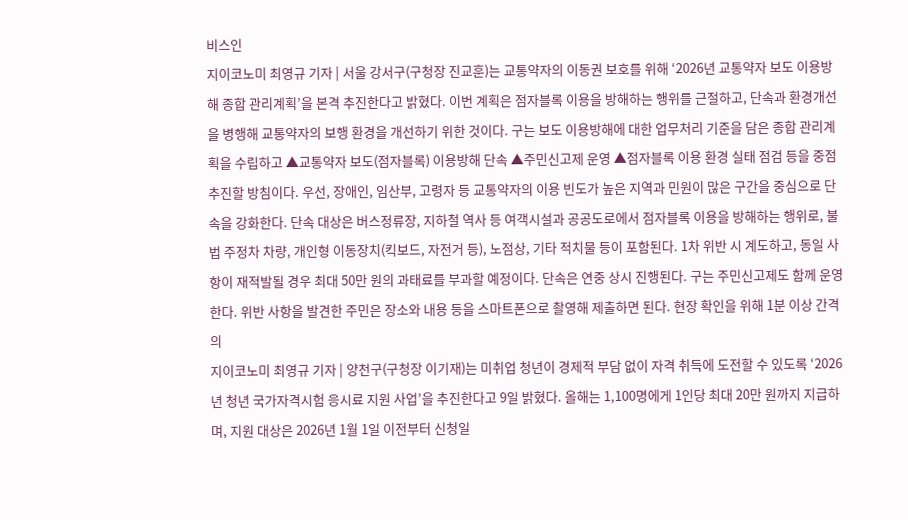비스인
지이코노미 최영규 기자 | 서울 강서구(구청장 진교훈)는 교통약자의 이동권 보호를 위해 ‘2026년 교통약자 보도 이용방해 종합 관리계획’을 본격 추진한다고 밝혔다. 이번 계획은 점자블록 이용을 방해하는 행위를 근절하고, 단속과 환경개선을 병행해 교통약자의 보행 환경을 개선하기 위한 것이다. 구는 보도 이용방해에 대한 업무처리 기준을 담은 종합 관리계획을 수립하고 ▲교통약자 보도(점자블록) 이용방해 단속 ▲주민신고제 운영 ▲점자블록 이용 환경 실태 점검 등을 중점 추진할 방침이다. 우선, 장애인, 임산부, 고령자 등 교통약자의 이용 빈도가 높은 지역과 민원이 많은 구간을 중심으로 단속을 강화한다. 단속 대상은 버스정류장, 지하철 역사 등 여객시설과 공공도로에서 점자블록 이용을 방해하는 행위로, 불법 주정차 차량, 개인형 이동장치(킥보드, 자전거 등), 노점상, 기타 적치물 등이 포함된다. 1차 위반 시 계도하고, 동일 사항이 재적발될 경우 최대 50만 원의 과태료를 부과할 예정이다. 단속은 연중 상시 진행된다. 구는 주민신고제도 함께 운영한다. 위반 사항을 발견한 주민은 장소와 내용 등을 스마트폰으로 촬영해 제출하면 된다. 현장 확인을 위해 1분 이상 간격의
지이코노미 최영규 기자 | 양천구(구청장 이기재)는 미취업 청년이 경제적 부담 없이 자격 취득에 도전할 수 있도록 ‘2026년 청년 국가자격시험 응시료 지원 사업’을 추진한다고 9일 밝혔다. 올해는 1,100명에게 1인당 최대 20만 원까지 지급하며, 지원 대상은 2026년 1월 1일 이전부터 신청일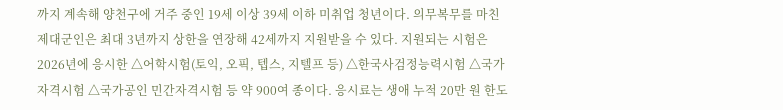까지 계속해 양천구에 거주 중인 19세 이상 39세 이하 미취업 청년이다. 의무복무를 마친 제대군인은 최대 3년까지 상한을 연장해 42세까지 지원받을 수 있다. 지원되는 시험은 2026년에 응시한 △어학시험(토익, 오픽, 텝스, 지텔프 등) △한국사검정능력시험 △국가자격시험 △국가공인 민간자격시험 등 약 900여 종이다. 응시료는 생애 누적 20만 원 한도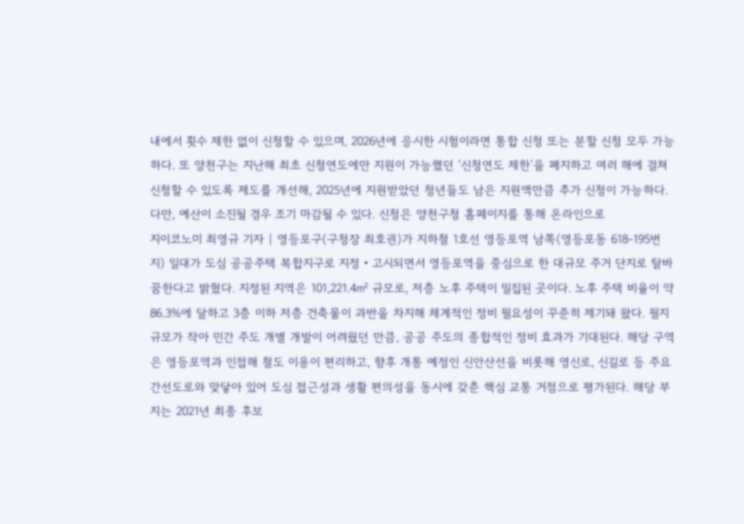내에서 횟수 제한 없이 신청할 수 있으며, 2026년에 응시한 시험이라면 통합 신청 또는 분할 신청 모두 가능하다. 또 양천구는 지난해 최초 신청연도에만 지원이 가능했던 ‘신청연도 제한’을 폐지하고 여러 해에 걸쳐 신청할 수 있도록 제도를 개선해, 2025년에 지원받았던 청년들도 남은 지원액만큼 추가 신청이 가능하다. 다만, 예산이 소진될 경우 조기 마감될 수 있다. 신청은 양천구청 홈페이지를 통해 온라인으로
지이코노미 최영규 기자 | 영등포구(구청장 최호권)가 지하철 1호선 영등포역 남쪽(영등포동 618-195번지) 일대가 도심 공공주택 복합지구로 지정‧고시되면서 영등포역을 중심으로 한 대규모 주거 단지로 탈바꿈한다고 밝혔다. 지정된 지역은 101,221.4㎡ 규모로, 저층 노후 주택이 밀집된 곳이다. 노후 주택 비율이 약 86.3%에 달하고 3층 이하 저층 건축물이 과반을 차지해 체계적인 정비 필요성이 꾸준히 제기돼 왔다. 필지 규모가 작아 민간 주도 개별 개발이 어려웠던 만큼, 공공 주도의 종합적인 정비 효과가 기대된다. 해당 구역은 영등포역과 인접해 철도 이용이 편리하고, 향후 개통 예정인 신안산선을 비롯해 영신로, 신길로 등 주요 간선도로와 맞닿아 있어 도심 접근성과 생활 편의성을 동시에 갖춘 핵심 교통 거점으로 평가된다. 해당 부지는 2021년 최종 후보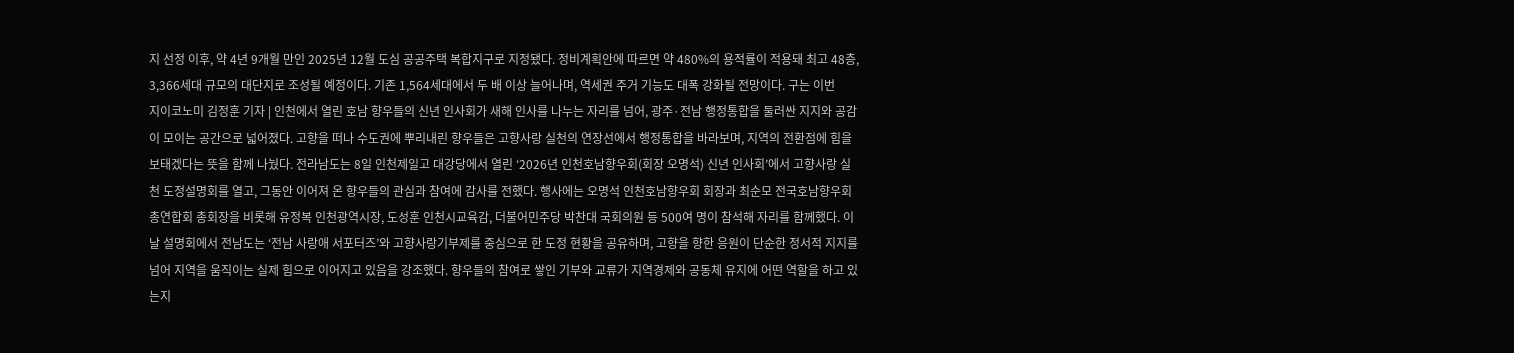지 선정 이후, 약 4년 9개월 만인 2025년 12월 도심 공공주택 복합지구로 지정됐다. 정비계획안에 따르면 약 480%의 용적률이 적용돼 최고 48층, 3,366세대 규모의 대단지로 조성될 예정이다. 기존 1,564세대에서 두 배 이상 늘어나며, 역세권 주거 기능도 대폭 강화될 전망이다. 구는 이번
지이코노미 김정훈 기자 | 인천에서 열린 호남 향우들의 신년 인사회가 새해 인사를 나누는 자리를 넘어, 광주·전남 행정통합을 둘러싼 지지와 공감이 모이는 공간으로 넓어졌다. 고향을 떠나 수도권에 뿌리내린 향우들은 고향사랑 실천의 연장선에서 행정통합을 바라보며, 지역의 전환점에 힘을 보태겠다는 뜻을 함께 나눴다. 전라남도는 8일 인천제일고 대강당에서 열린 ‘2026년 인천호남향우회(회장 오명석) 신년 인사회’에서 고향사랑 실천 도정설명회를 열고, 그동안 이어져 온 향우들의 관심과 참여에 감사를 전했다. 행사에는 오명석 인천호남향우회 회장과 최순모 전국호남향우회총연합회 총회장을 비롯해 유정복 인천광역시장, 도성훈 인천시교육감, 더불어민주당 박찬대 국회의원 등 500여 명이 참석해 자리를 함께했다. 이날 설명회에서 전남도는 ‘전남 사랑애 서포터즈’와 고향사랑기부제를 중심으로 한 도정 현황을 공유하며, 고향을 향한 응원이 단순한 정서적 지지를 넘어 지역을 움직이는 실제 힘으로 이어지고 있음을 강조했다. 향우들의 참여로 쌓인 기부와 교류가 지역경제와 공동체 유지에 어떤 역할을 하고 있는지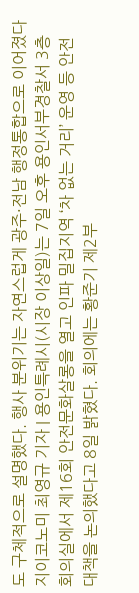도 구체적으로 설명했다. 행사 분위기는 자연스럽게 광주·전남 행정통합으로 이어졌다
지이코노미 최영규 기자 | 용인특례시(시장 이상일)는 7일 오후 용인서부경찰서 3층 회의실에서 제16회 안전문화살롱을 열고 인파 밀집지역 ‘차 없는 거리’ 운영 등 안전 대책을 논의했다고 8일 밝혔다. 회의에는 황준기 제2부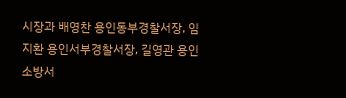시장과 배영찬 용인동부경찰서장, 임지환 용인서부경찰서장, 길영관 용인소방서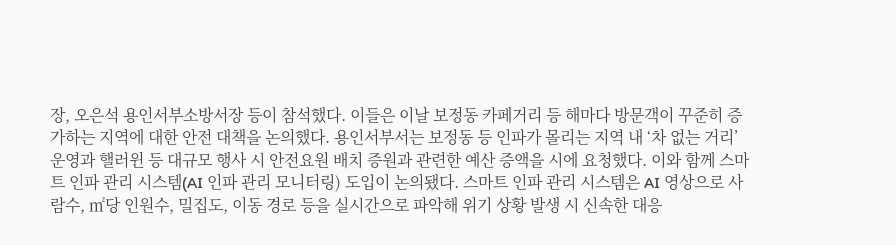장, 오은석 용인서부소방서장 등이 참석했다. 이들은 이날 보정동 카페거리 등 해마다 방문객이 꾸준히 증가하는 지역에 대한 안전 대책을 논의했다. 용인서부서는 보정동 등 인파가 몰리는 지역 내 ‘차 없는 거리’ 운영과 핼러윈 등 대규모 행사 시 안전요원 배치 증원과 관련한 예산 증액을 시에 요청했다. 이와 함께 스마트 인파 관리 시스템(AI 인파 관리 모니터링) 도입이 논의됐다. 스마트 인파 관리 시스템은 AI 영상으로 사람수, ㎡당 인원수, 밀집도, 이동 경로 등을 실시간으로 파악해 위기 상황 발생 시 신속한 대응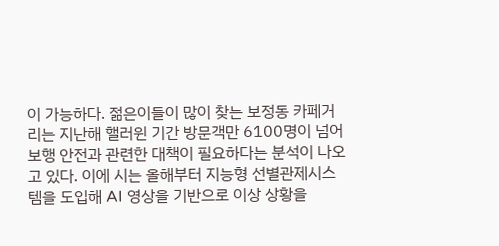이 가능하다. 젊은이들이 많이 찾는 보정동 카페거리는 지난해 핼러윈 기간 방문객만 6100명이 넘어 보행 안전과 관련한 대책이 필요하다는 분석이 나오고 있다. 이에 시는 올해부터 지능형 선별관제시스템을 도입해 AI 영상을 기반으로 이상 상황을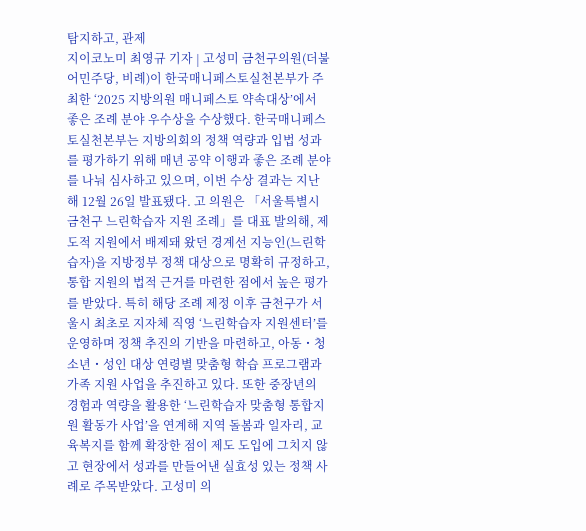탐지하고, 관제
지이코노미 최영규 기자 | 고성미 금천구의원(더불어민주당, 비례)이 한국매니페스토실천본부가 주최한 ‘2025 지방의원 매니페스토 약속대상’에서 좋은 조례 분야 우수상을 수상했다. 한국매니페스토실천본부는 지방의회의 정책 역량과 입법 성과를 평가하기 위해 매년 공약 이행과 좋은 조례 분야를 나눠 심사하고 있으며, 이번 수상 결과는 지난해 12월 26일 발표됐다. 고 의원은 「서울특별시 금천구 느린학습자 지원 조례」를 대표 발의해, 제도적 지원에서 배제돼 왔던 경계선 지능인(느린학습자)을 지방정부 정책 대상으로 명확히 규정하고, 통합 지원의 법적 근거를 마련한 점에서 높은 평가를 받았다. 특히 해당 조례 제정 이후 금천구가 서울시 최초로 지자체 직영 ‘느린학습자 지원센터’를 운영하며 정책 추진의 기반을 마련하고, 아동・청소년・성인 대상 연령별 맞춤형 학습 프로그램과 가족 지원 사업을 추진하고 있다. 또한 중장년의 경험과 역량을 활용한 ‘느린학습자 맞춤형 통합지원 활동가 사업’을 연계해 지역 돌봄과 일자리, 교육복지를 함께 확장한 점이 제도 도입에 그치지 않고 현장에서 성과를 만들어낸 실효성 있는 정책 사례로 주목받았다. 고성미 의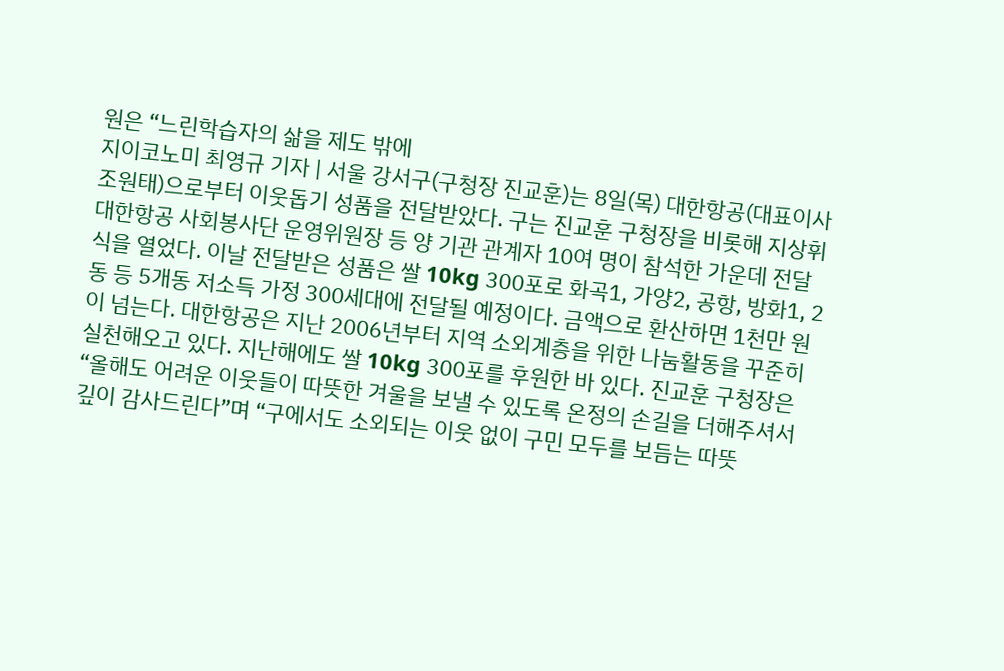원은 “느린학습자의 삶을 제도 밖에
지이코노미 최영규 기자 | 서울 강서구(구청장 진교훈)는 8일(목) 대한항공(대표이사 조원태)으로부터 이웃돕기 성품을 전달받았다. 구는 진교훈 구청장을 비롯해 지상휘 대한항공 사회봉사단 운영위원장 등 양 기관 관계자 10여 명이 참석한 가운데 전달식을 열었다. 이날 전달받은 성품은 쌀 10kg 300포로 화곡1, 가양2, 공항, 방화1, 2동 등 5개동 저소득 가정 300세대에 전달될 예정이다. 금액으로 환산하면 1천만 원이 넘는다. 대한항공은 지난 2006년부터 지역 소외계층을 위한 나눔활동을 꾸준히 실천해오고 있다. 지난해에도 쌀 10kg 300포를 후원한 바 있다. 진교훈 구청장은 “올해도 어려운 이웃들이 따뜻한 겨울을 보낼 수 있도록 온정의 손길을 더해주셔서 깊이 감사드린다”며 “구에서도 소외되는 이웃 없이 구민 모두를 보듬는 따뜻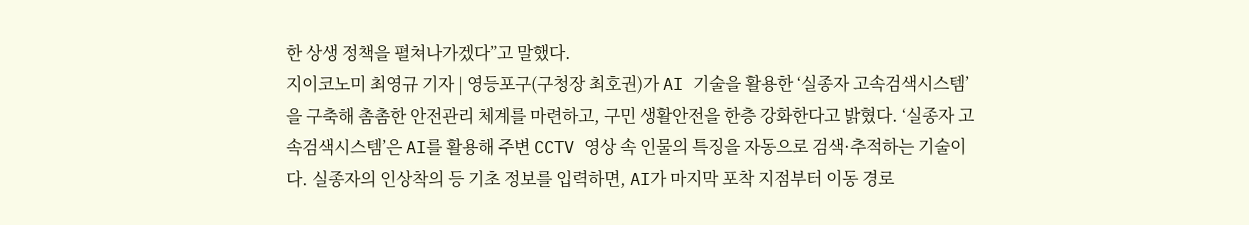한 상생 정책을 펼쳐나가겠다”고 말했다.
지이코노미 최영규 기자 | 영등포구(구청장 최호권)가 AI 기술을 활용한 ‘실종자 고속검색시스템’을 구축해 촘촘한 안전관리 체계를 마련하고, 구민 생활안전을 한층 강화한다고 밝혔다. ‘실종자 고속검색시스템’은 AI를 활용해 주변 CCTV 영상 속 인물의 특징을 자동으로 검색·추적하는 기술이다. 실종자의 인상착의 등 기초 정보를 입력하면, AI가 마지막 포착 지점부터 이동 경로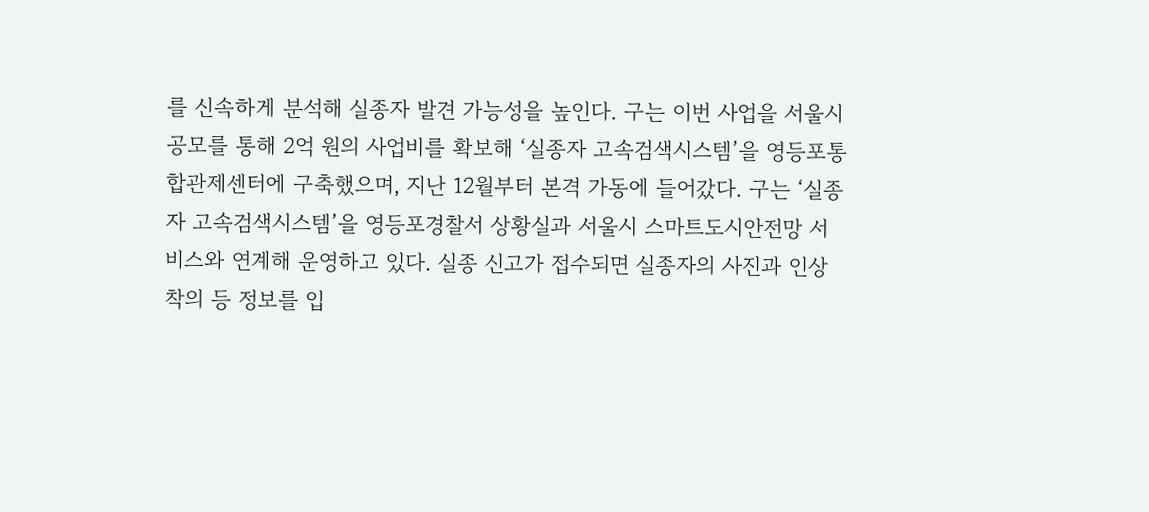를 신속하게 분석해 실종자 발견 가능성을 높인다. 구는 이번 사업을 서울시 공모를 통해 2억 원의 사업비를 확보해 ‘실종자 고속검색시스템’을 영등포통합관제센터에 구축했으며, 지난 12월부터 본격 가동에 들어갔다. 구는 ‘실종자 고속검색시스템’을 영등포경찰서 상황실과 서울시 스마트도시안전망 서비스와 연계해 운영하고 있다. 실종 신고가 접수되면 실종자의 사진과 인상착의 등 정보를 입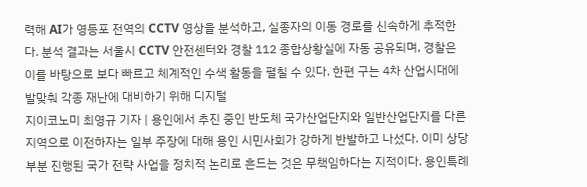력해 AI가 영등포 전역의 CCTV 영상을 분석하고, 실종자의 이동 경로를 신속하게 추적한다. 분석 결과는 서울시 CCTV 안전센터와 경찰 112 종합상황실에 자동 공유되며, 경찰은 이를 바탕으로 보다 빠르고 체계적인 수색 활동을 펼칠 수 있다. 한편 구는 4차 산업시대에 발맞춰 각종 재난에 대비하기 위해 디지털
지이코노미 최영규 기자 | 용인에서 추진 중인 반도체 국가산업단지와 일반산업단지를 다른 지역으로 이전하자는 일부 주장에 대해 용인 시민사회가 강하게 반발하고 나섰다. 이미 상당 부분 진행된 국가 전략 사업을 정치적 논리로 흔드는 것은 무책임하다는 지적이다. 용인특례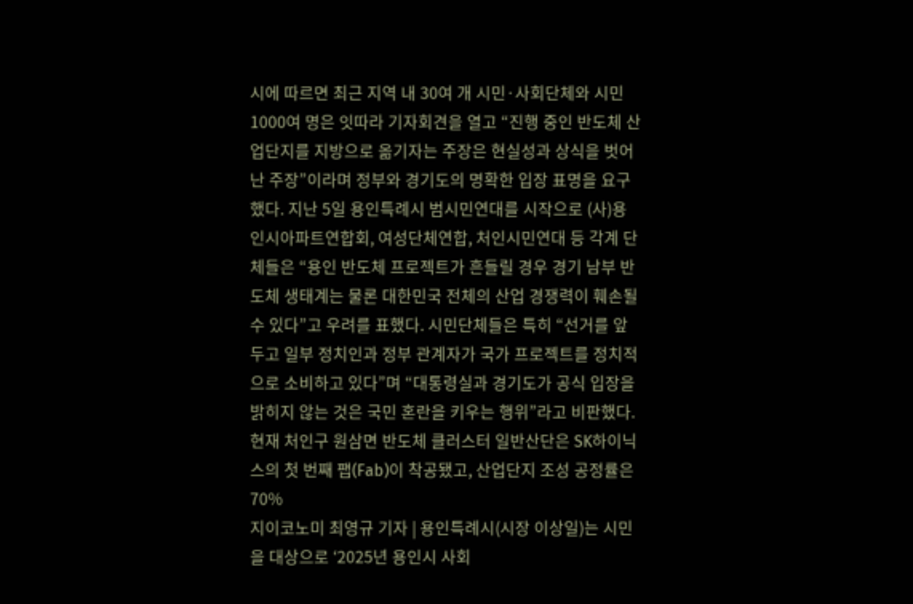시에 따르면 최근 지역 내 30여 개 시민·사회단체와 시민 1000여 명은 잇따라 기자회견을 열고 “진행 중인 반도체 산업단지를 지방으로 옮기자는 주장은 현실성과 상식을 벗어난 주장”이라며 정부와 경기도의 명확한 입장 표명을 요구했다. 지난 5일 용인특례시 범시민연대를 시작으로 (사)용인시아파트연합회, 여성단체연합, 처인시민연대 등 각계 단체들은 “용인 반도체 프로젝트가 흔들릴 경우 경기 남부 반도체 생태계는 물론 대한민국 전체의 산업 경쟁력이 훼손될 수 있다”고 우려를 표했다. 시민단체들은 특히 “선거를 앞두고 일부 정치인과 정부 관계자가 국가 프로젝트를 정치적으로 소비하고 있다”며 “대통령실과 경기도가 공식 입장을 밝히지 않는 것은 국민 혼란을 키우는 행위”라고 비판했다. 현재 처인구 원삼면 반도체 클러스터 일반산단은 SK하이닉스의 첫 번째 팹(Fab)이 착공됐고, 산업단지 조성 공정률은 70%
지이코노미 최영규 기자 | 용인특례시(시장 이상일)는 시민을 대상으로 ‘2025년 용인시 사회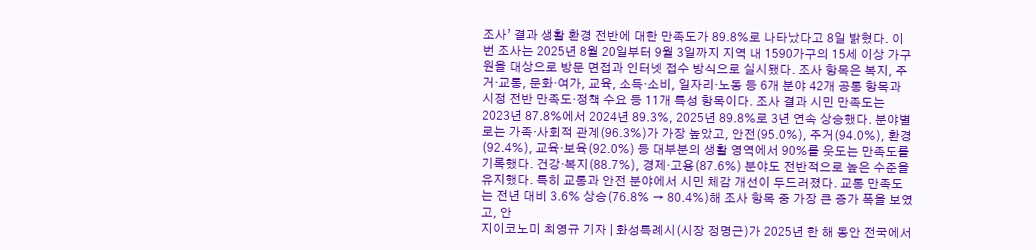조사’ 결과 생활 환경 전반에 대한 만족도가 89.8%로 나타났다고 8일 밝혔다. 이번 조사는 2025년 8월 20일부터 9월 3일까지 지역 내 1590가구의 15세 이상 가구원을 대상으로 방문 면접과 인터넷 접수 방식으로 실시됐다. 조사 항목은 복지, 주거·교통, 문화·여가, 교육, 소득·소비, 일자리·노동 등 6개 분야 42개 공통 항목과 시정 전반 만족도·정책 수요 등 11개 특성 항목이다. 조사 결과 시민 만족도는 2023년 87.8%에서 2024년 89.3%, 2025년 89.8%로 3년 연속 상승했다. 분야별로는 가족·사회적 관계(96.3%)가 가장 높았고, 안전(95.0%), 주거(94.0%), 환경(92.4%), 교육·보육(92.0%) 등 대부분의 생활 영역에서 90%를 웃도는 만족도를 기록했다. 건강·복지(88.7%), 경제·고용(87.6%) 분야도 전반적으로 높은 수준을 유지했다. 특히 교통과 안전 분야에서 시민 체감 개선이 두드러졌다. 교통 만족도는 전년 대비 3.6% 상승(76.8% → 80.4%)해 조사 항목 중 가장 큰 증가 폭을 보였고, 안
지이코노미 최영규 기자 | 화성특례시(시장 정명근)가 2025년 한 해 동안 전국에서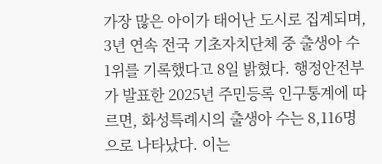가장 많은 아이가 태어난 도시로 집계되며, 3년 연속 전국 기초자치단체 중 출생아 수 1위를 기록했다고 8일 밝혔다. 행정안전부가 발표한 2025년 주민등록 인구통계에 따르면, 화성특례시의 출생아 수는 8,116명으로 나타났다. 이는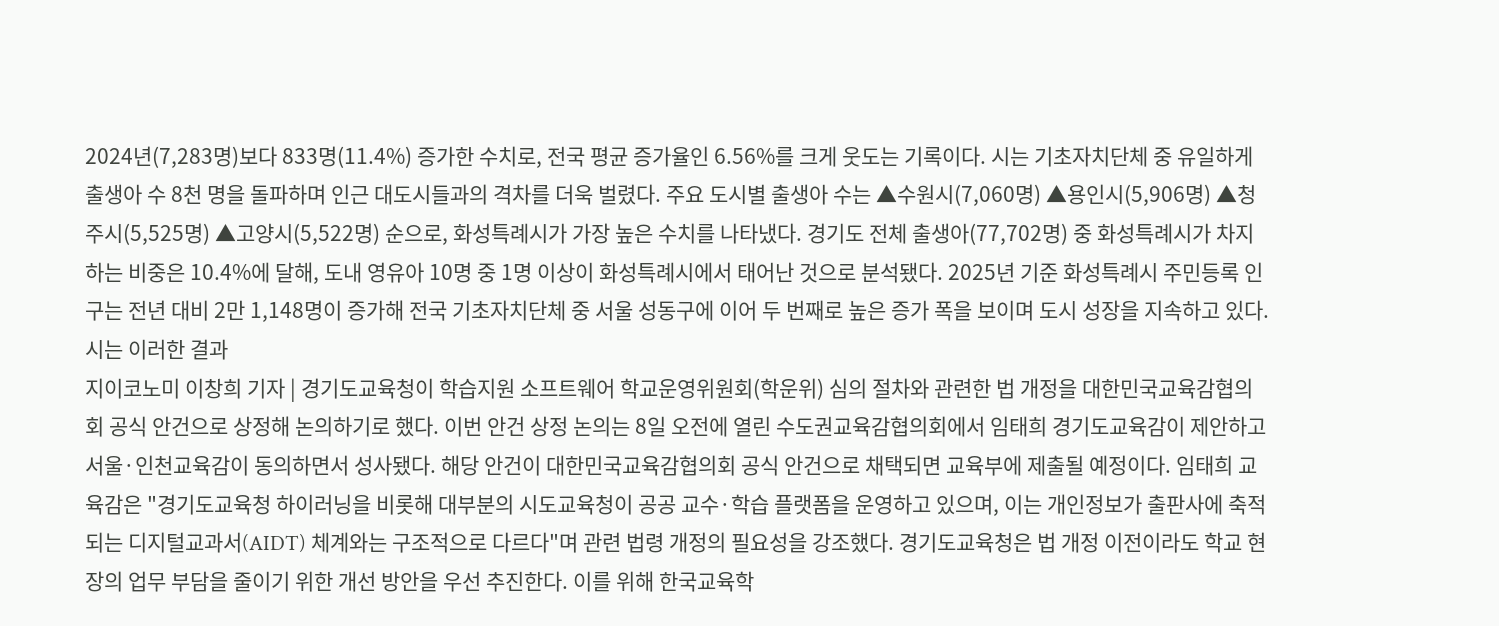2024년(7,283명)보다 833명(11.4%) 증가한 수치로, 전국 평균 증가율인 6.56%를 크게 웃도는 기록이다. 시는 기초자치단체 중 유일하게 출생아 수 8천 명을 돌파하며 인근 대도시들과의 격차를 더욱 벌렸다. 주요 도시별 출생아 수는 ▲수원시(7,060명) ▲용인시(5,906명) ▲청주시(5,525명) ▲고양시(5,522명) 순으로, 화성특례시가 가장 높은 수치를 나타냈다. 경기도 전체 출생아(77,702명) 중 화성특례시가 차지하는 비중은 10.4%에 달해, 도내 영유아 10명 중 1명 이상이 화성특례시에서 태어난 것으로 분석됐다. 2025년 기준 화성특례시 주민등록 인구는 전년 대비 2만 1,148명이 증가해 전국 기초자치단체 중 서울 성동구에 이어 두 번째로 높은 증가 폭을 보이며 도시 성장을 지속하고 있다. 시는 이러한 결과
지이코노미 이창희 기자 | 경기도교육청이 학습지원 소프트웨어 학교운영위원회(학운위) 심의 절차와 관련한 법 개정을 대한민국교육감협의회 공식 안건으로 상정해 논의하기로 했다. 이번 안건 상정 논의는 8일 오전에 열린 수도권교육감협의회에서 임태희 경기도교육감이 제안하고 서울·인천교육감이 동의하면서 성사됐다. 해당 안건이 대한민국교육감협의회 공식 안건으로 채택되면 교육부에 제출될 예정이다. 임태희 교육감은 "경기도교육청 하이러닝을 비롯해 대부분의 시도교육청이 공공 교수·학습 플랫폼을 운영하고 있으며, 이는 개인정보가 출판사에 축적되는 디지털교과서(AIDT) 체계와는 구조적으로 다르다"며 관련 법령 개정의 필요성을 강조했다. 경기도교육청은 법 개정 이전이라도 학교 현장의 업무 부담을 줄이기 위한 개선 방안을 우선 추진한다. 이를 위해 한국교육학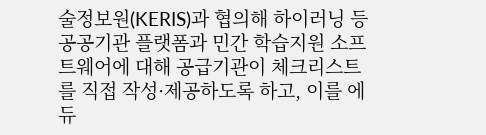술정보원(KERIS)과 협의해 하이러닝 등 공공기관 플랫폼과 민간 학습지원 소프트웨어에 대해 공급기관이 체크리스트를 직접 작성·제공하도록 하고, 이를 에듀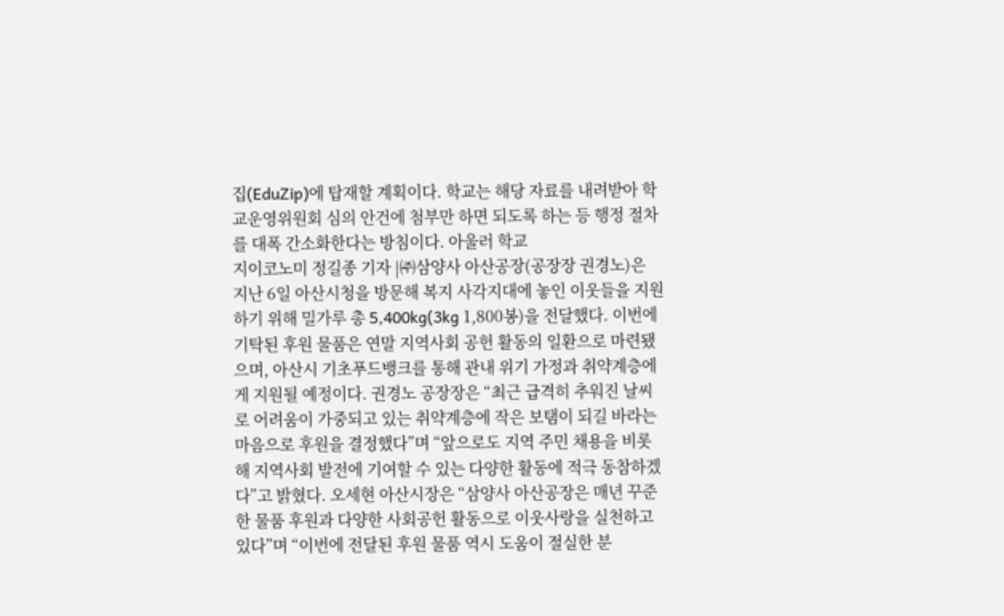집(EduZip)에 탑재할 계획이다. 학교는 해당 자료를 내려받아 학교운영위원회 심의 안건에 첨부만 하면 되도록 하는 등 행정 절차를 대폭 간소화한다는 방침이다. 아울러 학교
지이코노미 정길종 기자 |㈜삼양사 아산공장(공장장 권경노)은 지난 6일 아산시청을 방문해 복지 사각지대에 놓인 이웃들을 지원하기 위해 밀가루 총 5,400kg(3kg 1,800봉)을 전달했다. 이번에 기탁된 후원 물품은 연말 지역사회 공헌 활동의 일환으로 마련됐으며, 아산시 기초푸드뱅크를 통해 관내 위기 가정과 취약계층에게 지원될 예정이다. 권경노 공장장은 “최근 급격히 추워진 날씨로 어려움이 가중되고 있는 취약계층에 작은 보탬이 되길 바라는 마음으로 후원을 결정했다”며 “앞으로도 지역 주민 채용을 비롯해 지역사회 발전에 기여할 수 있는 다양한 활동에 적극 동참하겠다”고 밝혔다. 오세현 아산시장은 “삼양사 아산공장은 매년 꾸준한 물품 후원과 다양한 사회공헌 활동으로 이웃사랑을 실천하고 있다”며 “이번에 전달된 후원 물품 역시 도움이 절실한 분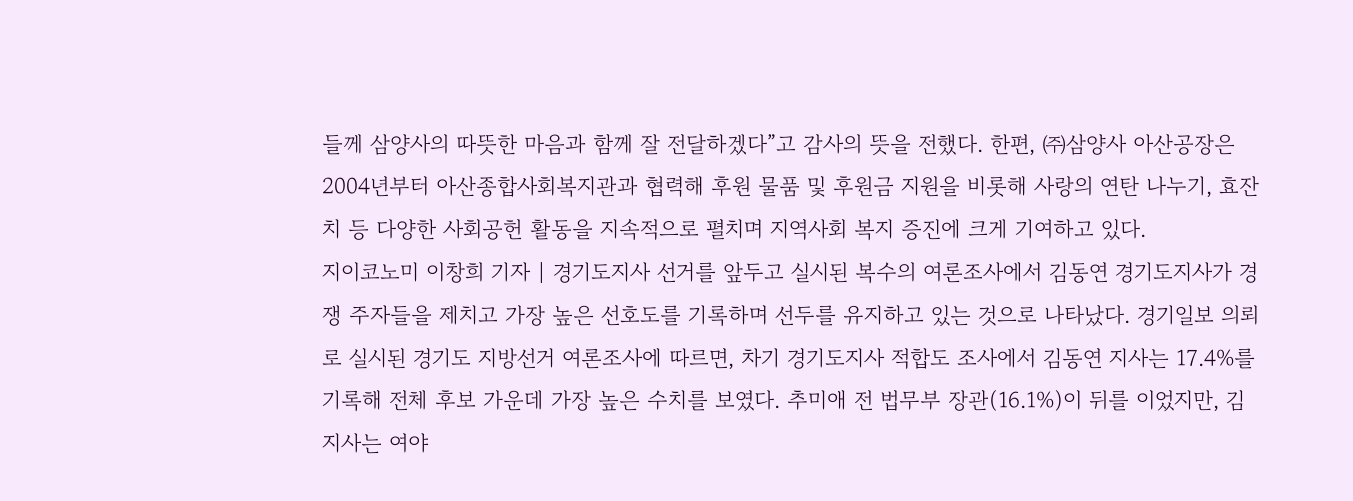들께 삼양사의 따뜻한 마음과 함께 잘 전달하겠다”고 감사의 뜻을 전했다. 한편, ㈜삼양사 아산공장은 2004년부터 아산종합사회복지관과 협력해 후원 물품 및 후원금 지원을 비롯해 사랑의 연탄 나누기, 효잔치 등 다양한 사회공헌 활동을 지속적으로 펼치며 지역사회 복지 증진에 크게 기여하고 있다.
지이코노미 이창희 기자 | 경기도지사 선거를 앞두고 실시된 복수의 여론조사에서 김동연 경기도지사가 경쟁 주자들을 제치고 가장 높은 선호도를 기록하며 선두를 유지하고 있는 것으로 나타났다. 경기일보 의뢰로 실시된 경기도 지방선거 여론조사에 따르면, 차기 경기도지사 적합도 조사에서 김동연 지사는 17.4%를 기록해 전체 후보 가운데 가장 높은 수치를 보였다. 추미애 전 법무부 장관(16.1%)이 뒤를 이었지만, 김 지사는 여야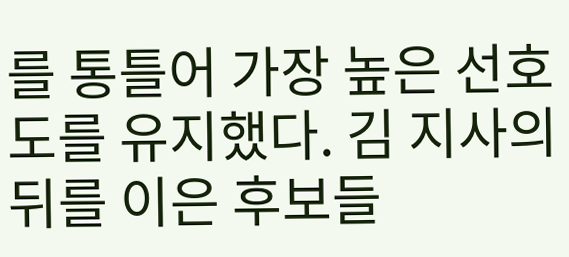를 통틀어 가장 높은 선호도를 유지했다. 김 지사의 뒤를 이은 후보들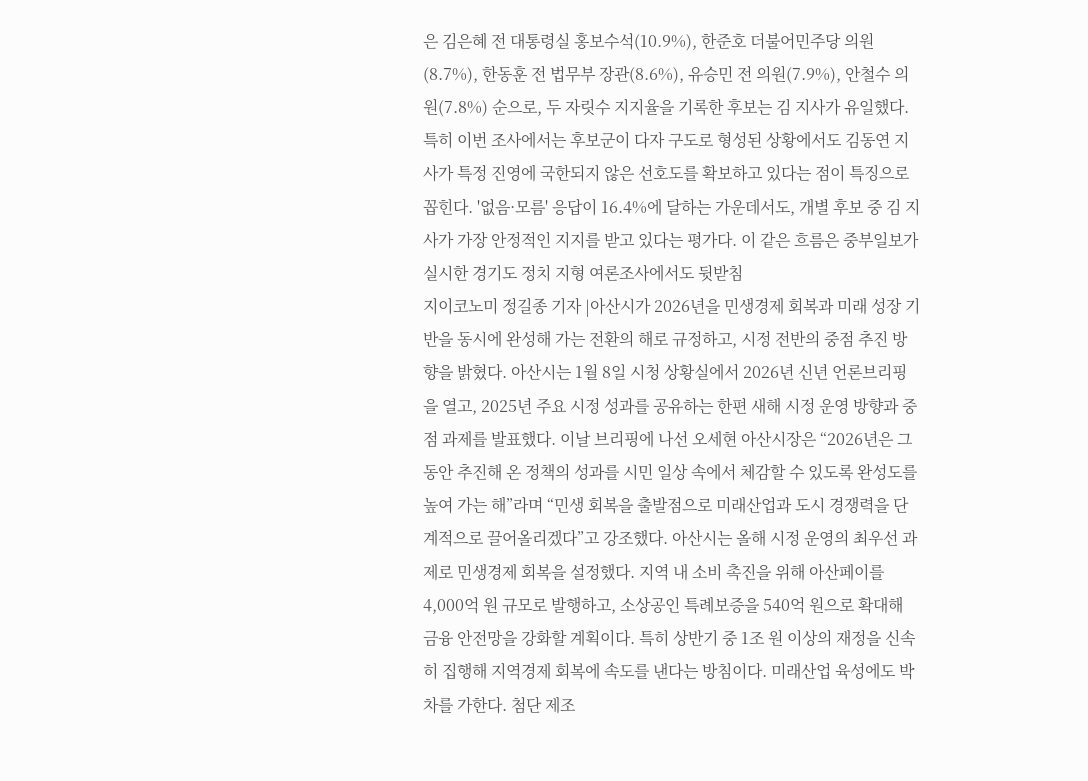은 김은혜 전 대통령실 홍보수석(10.9%), 한준호 더불어민주당 의원(8.7%), 한동훈 전 법무부 장관(8.6%), 유승민 전 의원(7.9%), 안철수 의원(7.8%) 순으로, 두 자릿수 지지율을 기록한 후보는 김 지사가 유일했다. 특히 이번 조사에서는 후보군이 다자 구도로 형성된 상황에서도 김동연 지사가 특정 진영에 국한되지 않은 선호도를 확보하고 있다는 점이 특징으로 꼽힌다. '없음·모름' 응답이 16.4%에 달하는 가운데서도, 개별 후보 중 김 지사가 가장 안정적인 지지를 받고 있다는 평가다. 이 같은 흐름은 중부일보가 실시한 경기도 정치 지형 여론조사에서도 뒷받침
지이코노미 정길종 기자 |아산시가 2026년을 민생경제 회복과 미래 성장 기반을 동시에 완성해 가는 전환의 해로 규정하고, 시정 전반의 중점 추진 방향을 밝혔다. 아산시는 1월 8일 시청 상황실에서 2026년 신년 언론브리핑을 열고, 2025년 주요 시정 성과를 공유하는 한편 새해 시정 운영 방향과 중점 과제를 발표했다. 이날 브리핑에 나선 오세현 아산시장은 “2026년은 그동안 추진해 온 정책의 성과를 시민 일상 속에서 체감할 수 있도록 완성도를 높여 가는 해”라며 “민생 회복을 출발점으로 미래산업과 도시 경쟁력을 단계적으로 끌어올리겠다”고 강조했다. 아산시는 올해 시정 운영의 최우선 과제로 민생경제 회복을 설정했다. 지역 내 소비 촉진을 위해 아산페이를 4,000억 원 규모로 발행하고, 소상공인 특례보증을 540억 원으로 확대해 금융 안전망을 강화할 계획이다. 특히 상반기 중 1조 원 이상의 재정을 신속히 집행해 지역경제 회복에 속도를 낸다는 방침이다. 미래산업 육성에도 박차를 가한다. 첨단 제조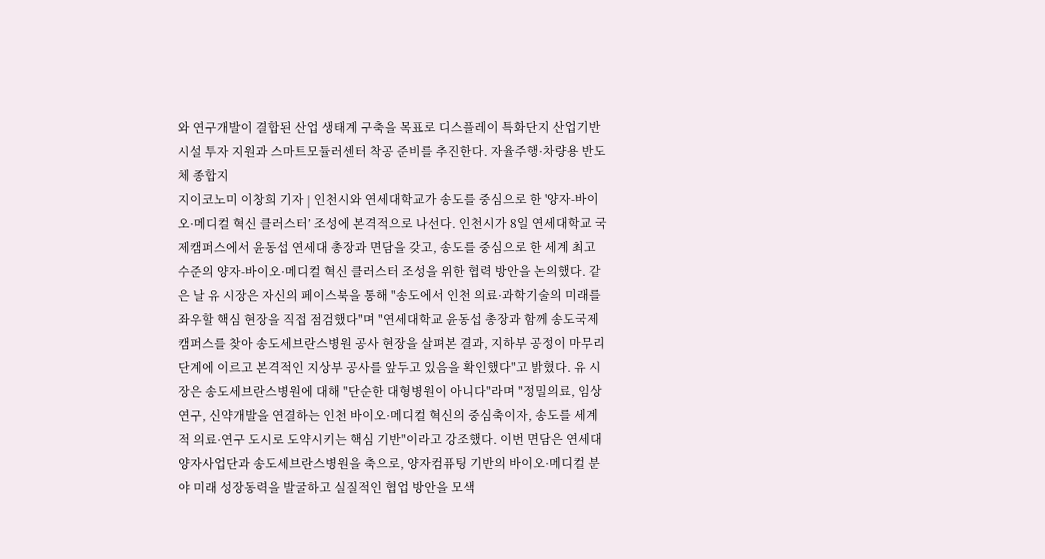와 연구개발이 결합된 산업 생태계 구축을 목표로 디스플레이 특화단지 산업기반시설 투자 지원과 스마트모듈러센터 착공 준비를 추진한다. 자율주행·차량용 반도체 종합지
지이코노미 이창희 기자 | 인천시와 연세대학교가 송도를 중심으로 한 '양자-바이오·메디컬 혁신 클러스터’ 조성에 본격적으로 나선다. 인천시가 8일 연세대학교 국제캠퍼스에서 윤동섭 연세대 총장과 면담을 갖고, 송도를 중심으로 한 세계 최고 수준의 양자-바이오·메디컬 혁신 클러스터 조성을 위한 협력 방안을 논의했다. 같은 날 유 시장은 자신의 페이스북을 통해 "송도에서 인천 의료·과학기술의 미래를 좌우할 핵심 현장을 직접 점검했다"며 "연세대학교 윤동섭 총장과 함께 송도국제캠퍼스를 찾아 송도세브란스병원 공사 현장을 살펴본 결과, 지하부 공정이 마무리 단계에 이르고 본격적인 지상부 공사를 앞두고 있음을 확인했다"고 밝혔다. 유 시장은 송도세브란스병원에 대해 "단순한 대형병원이 아니다"라며 "정밀의료, 임상연구, 신약개발을 연결하는 인천 바이오·메디컬 혁신의 중심축이자, 송도를 세계적 의료·연구 도시로 도약시키는 핵심 기반"이라고 강조했다. 이번 면담은 연세대 양자사업단과 송도세브란스병원을 축으로, 양자컴퓨팅 기반의 바이오·메디컬 분야 미래 성장동력을 발굴하고 실질적인 협업 방안을 모색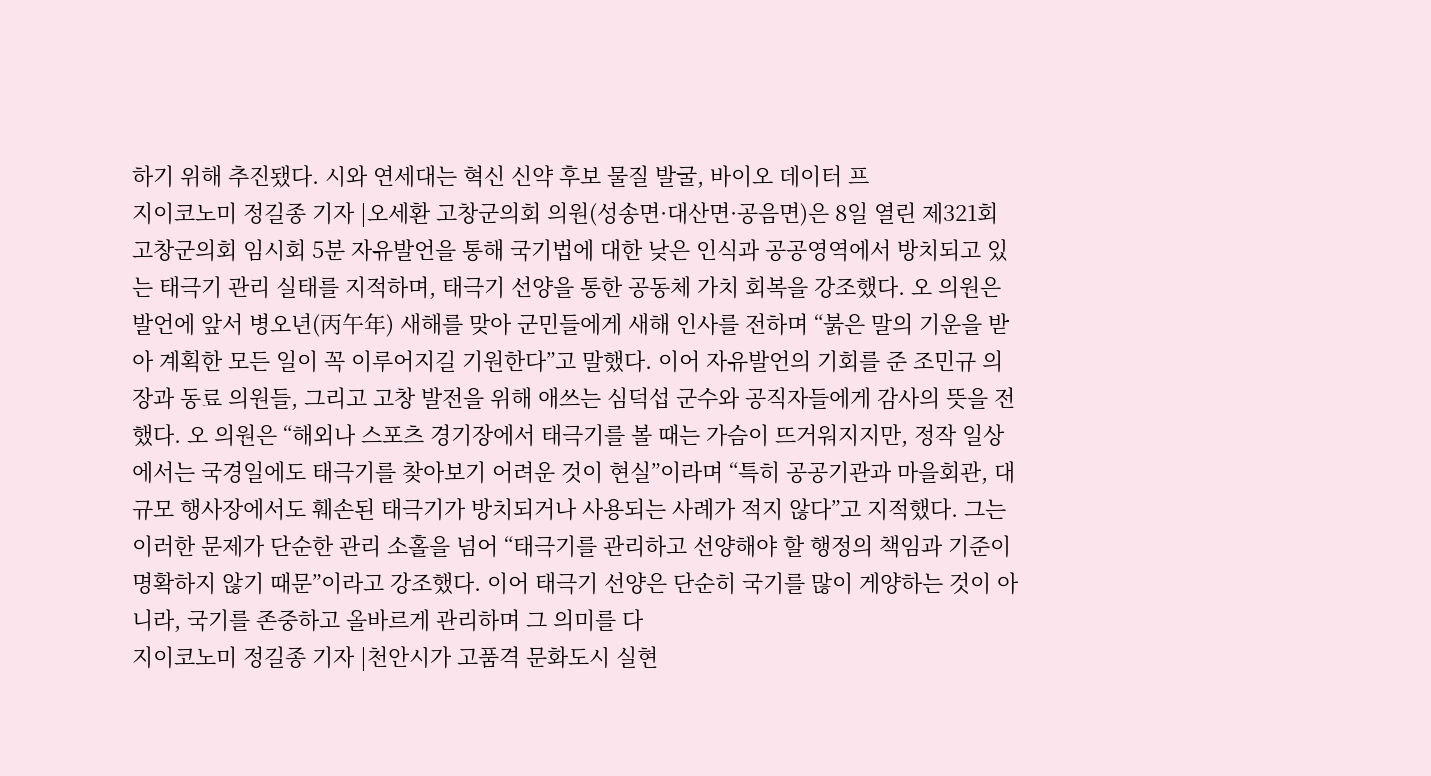하기 위해 추진됐다. 시와 연세대는 혁신 신약 후보 물질 발굴, 바이오 데이터 프
지이코노미 정길종 기자 |오세환 고창군의회 의원(성송면·대산면·공음면)은 8일 열린 제321회 고창군의회 임시회 5분 자유발언을 통해 국기법에 대한 낮은 인식과 공공영역에서 방치되고 있는 태극기 관리 실태를 지적하며, 태극기 선양을 통한 공동체 가치 회복을 강조했다. 오 의원은 발언에 앞서 병오년(丙午年) 새해를 맞아 군민들에게 새해 인사를 전하며 “붉은 말의 기운을 받아 계획한 모든 일이 꼭 이루어지길 기원한다”고 말했다. 이어 자유발언의 기회를 준 조민규 의장과 동료 의원들, 그리고 고창 발전을 위해 애쓰는 심덕섭 군수와 공직자들에게 감사의 뜻을 전했다. 오 의원은 “해외나 스포츠 경기장에서 태극기를 볼 때는 가슴이 뜨거워지지만, 정작 일상에서는 국경일에도 태극기를 찾아보기 어려운 것이 현실”이라며 “특히 공공기관과 마을회관, 대규모 행사장에서도 훼손된 태극기가 방치되거나 사용되는 사례가 적지 않다”고 지적했다. 그는 이러한 문제가 단순한 관리 소홀을 넘어 “태극기를 관리하고 선양해야 할 행정의 책임과 기준이 명확하지 않기 때문”이라고 강조했다. 이어 태극기 선양은 단순히 국기를 많이 게양하는 것이 아니라, 국기를 존중하고 올바르게 관리하며 그 의미를 다
지이코노미 정길종 기자 |천안시가 고품격 문화도시 실현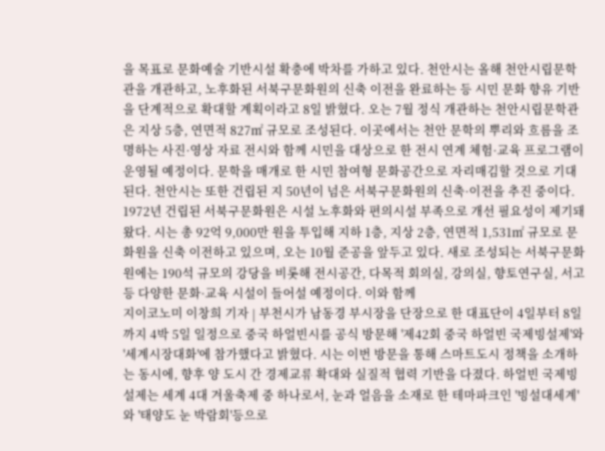을 목표로 문화예술 기반시설 확충에 박차를 가하고 있다. 천안시는 올해 천안시립문학관을 개관하고, 노후화된 서북구문화원의 신축 이전을 완료하는 등 시민 문화 향유 기반을 단계적으로 확대할 계획이라고 8일 밝혔다. 오는 7월 정식 개관하는 천안시립문학관은 지상 5층, 연면적 827㎡ 규모로 조성된다. 이곳에서는 천안 문학의 뿌리와 흐름을 조명하는 사진·영상 자료 전시와 함께 시민을 대상으로 한 전시 연계 체험·교육 프로그램이 운영될 예정이다. 문학을 매개로 한 시민 참여형 문화공간으로 자리매김할 것으로 기대된다. 천안시는 또한 건립된 지 50년이 넘은 서북구문화원의 신축·이전을 추진 중이다. 1972년 건립된 서북구문화원은 시설 노후화와 편의시설 부족으로 개선 필요성이 제기돼 왔다. 시는 총 92억 9,000만 원을 투입해 지하 1층, 지상 2층, 연면적 1,531㎡ 규모로 문화원을 신축 이전하고 있으며, 오는 10월 준공을 앞두고 있다. 새로 조성되는 서북구문화원에는 190석 규모의 강당을 비롯해 전시공간, 다목적 회의실, 강의실, 향토연구실, 서고 등 다양한 문화·교육 시설이 들어설 예정이다. 이와 함께
지이코노미 이창희 기자 | 부천시가 남동경 부시장을 단장으로 한 대표단이 4일부터 8일까지 4박 5일 일정으로 중국 하얼빈시를 공식 방문해 '제42회 중국 하얼빈 국제빙설제'와 '세계시장대화'에 참가했다고 밝혔다. 시는 이번 방문을 통해 스마트도시 정책을 소개하는 동시에, 향후 양 도시 간 경제교류 확대와 실질적 협력 기반을 다졌다. 하얼빈 국제빙설제는 세계 4대 겨울축제 중 하나로서, 눈과 얼음을 소재로 한 테마파크인 '빙설대세계'와 '태양도 눈 박람회'등으로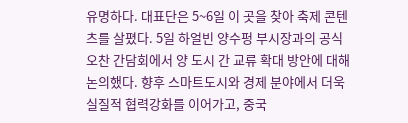유명하다. 대표단은 5~6일 이 곳을 찾아 축제 콘텐츠를 살폈다. 5일 하얼빈 양수펑 부시장과의 공식 오찬 간담회에서 양 도시 간 교류 확대 방안에 대해 논의했다. 향후 스마트도시와 경제 분야에서 더욱 실질적 협력강화를 이어가고, 중국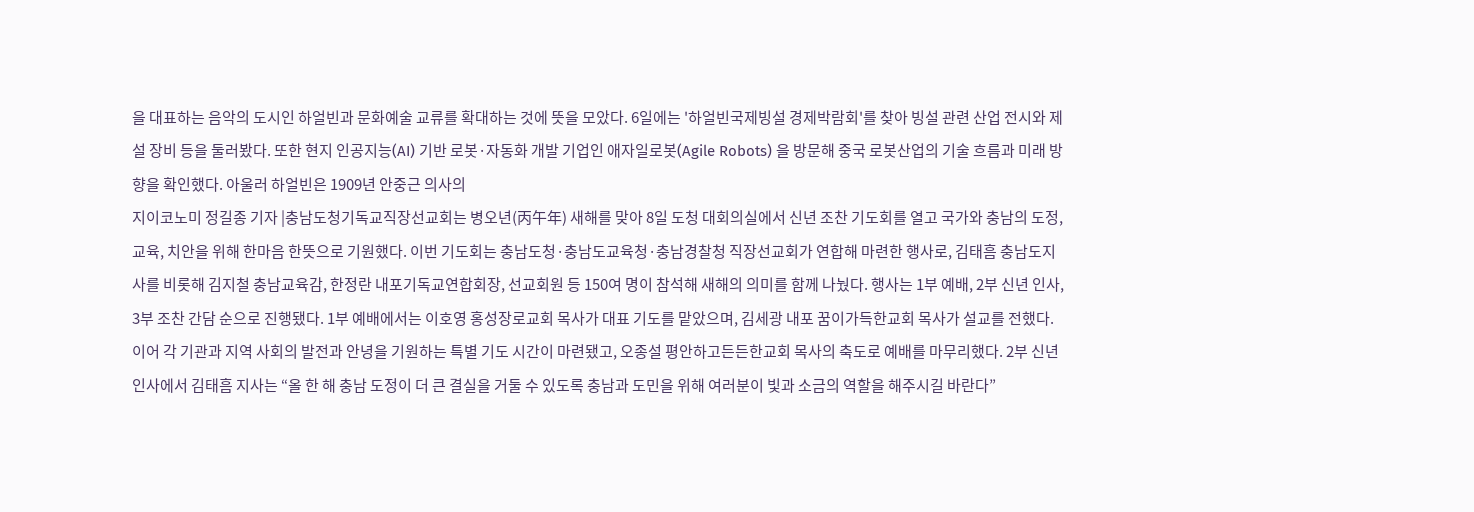을 대표하는 음악의 도시인 하얼빈과 문화예술 교류를 확대하는 것에 뜻을 모았다. 6일에는 '하얼빈국제빙설 경제박람회'를 찾아 빙설 관련 산업 전시와 제설 장비 등을 둘러봤다. 또한 현지 인공지능(AI) 기반 로봇·자동화 개발 기업인 애자일로봇(Agile Robots) 을 방문해 중국 로봇산업의 기술 흐름과 미래 방향을 확인했다. 아울러 하얼빈은 1909년 안중근 의사의
지이코노미 정길종 기자 |충남도청기독교직장선교회는 병오년(丙午年) 새해를 맞아 8일 도청 대회의실에서 신년 조찬 기도회를 열고 국가와 충남의 도정, 교육, 치안을 위해 한마음 한뜻으로 기원했다. 이번 기도회는 충남도청·충남도교육청·충남경찰청 직장선교회가 연합해 마련한 행사로, 김태흠 충남도지사를 비롯해 김지철 충남교육감, 한정란 내포기독교연합회장, 선교회원 등 150여 명이 참석해 새해의 의미를 함께 나눴다. 행사는 1부 예배, 2부 신년 인사, 3부 조찬 간담 순으로 진행됐다. 1부 예배에서는 이호영 홍성장로교회 목사가 대표 기도를 맡았으며, 김세광 내포 꿈이가득한교회 목사가 설교를 전했다. 이어 각 기관과 지역 사회의 발전과 안녕을 기원하는 특별 기도 시간이 마련됐고, 오종설 평안하고든든한교회 목사의 축도로 예배를 마무리했다. 2부 신년 인사에서 김태흠 지사는 “올 한 해 충남 도정이 더 큰 결실을 거둘 수 있도록 충남과 도민을 위해 여러분이 빛과 소금의 역할을 해주시길 바란다”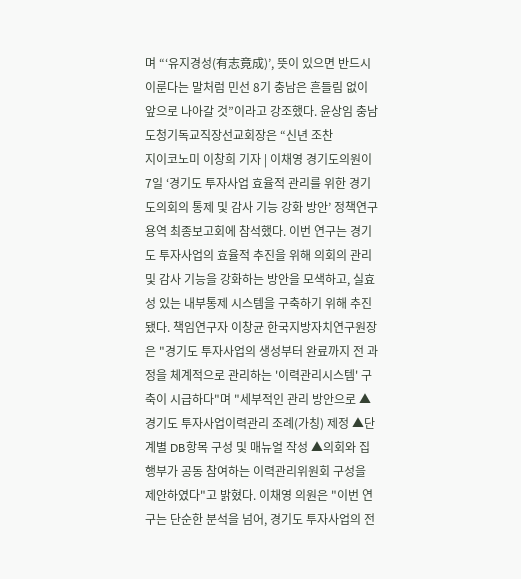며 “‘유지경성(有志竟成)’, 뜻이 있으면 반드시 이룬다는 말처럼 민선 8기 충남은 흔들림 없이 앞으로 나아갈 것”이라고 강조했다. 윤상임 충남도청기독교직장선교회장은 “신년 조찬
지이코노미 이창희 기자 | 이채영 경기도의원이 7일 ‘경기도 투자사업 효율적 관리를 위한 경기도의회의 통제 및 감사 기능 강화 방안’ 정책연구용역 최종보고회에 참석했다. 이번 연구는 경기도 투자사업의 효율적 추진을 위해 의회의 관리 및 감사 기능을 강화하는 방안을 모색하고, 실효성 있는 내부통제 시스템을 구축하기 위해 추진됐다. 책임연구자 이창균 한국지방자치연구원장은 "경기도 투자사업의 생성부터 완료까지 전 과정을 체계적으로 관리하는 '이력관리시스템' 구축이 시급하다"며 "세부적인 관리 방안으로 ▲경기도 투자사업이력관리 조례(가칭) 제정 ▲단계별 DB항목 구성 및 매뉴얼 작성 ▲의회와 집행부가 공동 참여하는 이력관리위원회 구성을 제안하였다"고 밝혔다. 이채영 의원은 "이번 연구는 단순한 분석을 넘어, 경기도 투자사업의 전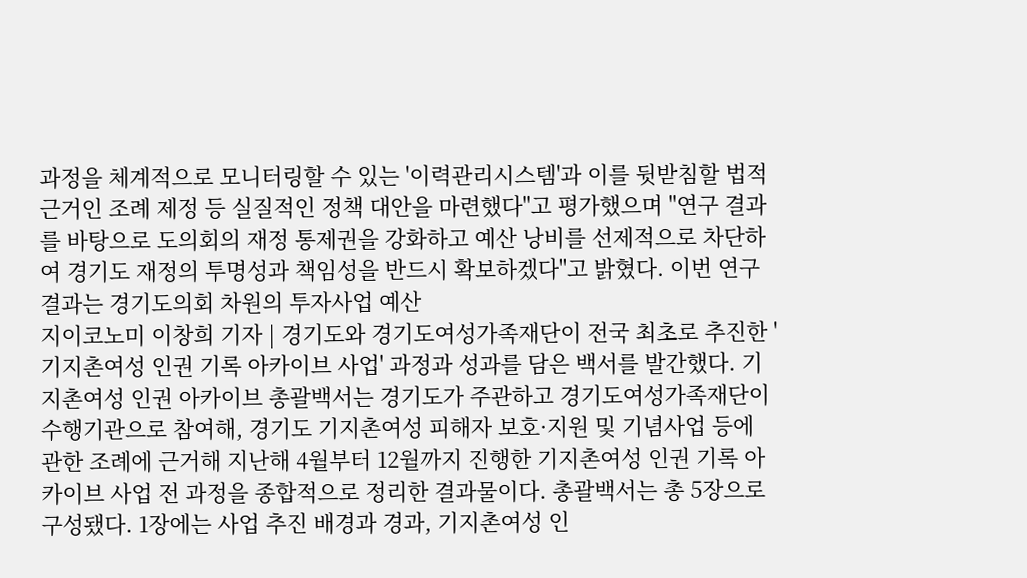과정을 체계적으로 모니터링할 수 있는 '이력관리시스템'과 이를 뒷받침할 법적 근거인 조례 제정 등 실질적인 정책 대안을 마련했다"고 평가했으며 "연구 결과를 바탕으로 도의회의 재정 통제권을 강화하고 예산 낭비를 선제적으로 차단하여 경기도 재정의 투명성과 책임성을 반드시 확보하겠다"고 밝혔다. 이번 연구 결과는 경기도의회 차원의 투자사업 예산
지이코노미 이창희 기자 | 경기도와 경기도여성가족재단이 전국 최초로 추진한 '기지촌여성 인권 기록 아카이브 사업' 과정과 성과를 담은 백서를 발간했다. 기지촌여성 인권 아카이브 총괄백서는 경기도가 주관하고 경기도여성가족재단이 수행기관으로 참여해, 경기도 기지촌여성 피해자 보호·지원 및 기념사업 등에 관한 조례에 근거해 지난해 4월부터 12월까지 진행한 기지촌여성 인권 기록 아카이브 사업 전 과정을 종합적으로 정리한 결과물이다. 총괄백서는 총 5장으로 구성됐다. 1장에는 사업 추진 배경과 경과, 기지촌여성 인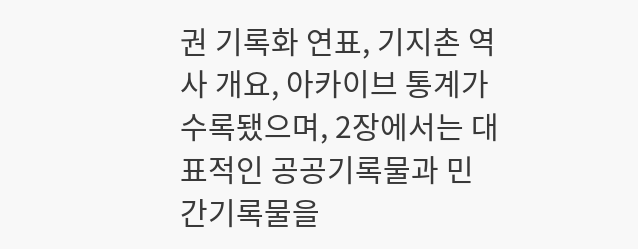권 기록화 연표, 기지촌 역사 개요, 아카이브 통계가 수록됐으며, 2장에서는 대표적인 공공기록물과 민간기록물을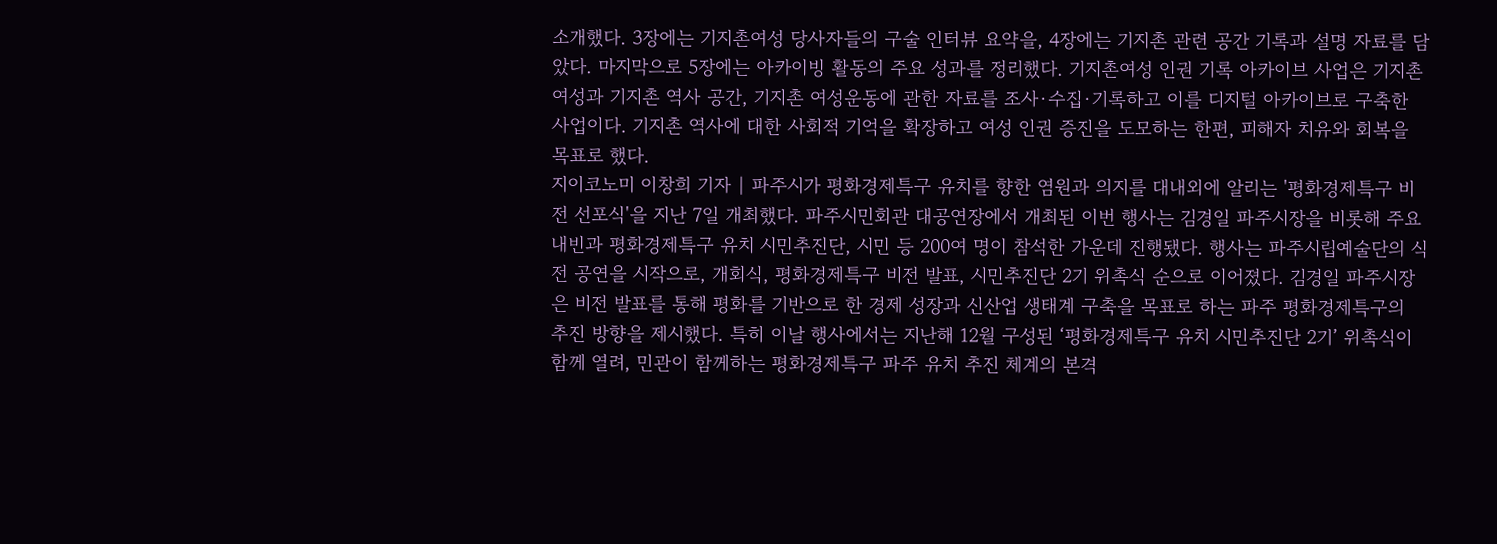소개했다. 3장에는 기지촌여성 당사자들의 구술 인터뷰 요약을, 4장에는 기지촌 관련 공간 기록과 설명 자료를 담았다. 마지막으로 5장에는 아카이빙 활동의 주요 성과를 정리했다. 기지촌여성 인권 기록 아카이브 사업은 기지촌여성과 기지촌 역사 공간, 기지촌 여성운동에 관한 자료를 조사·수집·기록하고 이를 디지털 아카이브로 구축한 사업이다. 기지촌 역사에 대한 사회적 기억을 확장하고 여성 인권 증진을 도모하는 한편, 피해자 치유와 회복을 목표로 했다.
지이코노미 이창희 기자 | 파주시가 평화경제특구 유치를 향한 염원과 의지를 대내외에 알리는 '평화경제특구 비전 선포식'을 지난 7일 개최했다. 파주시민회관 대공연장에서 개최된 이번 행사는 김경일 파주시장을 비롯해 주요 내빈과 평화경제특구 유치 시민추진단, 시민 등 200여 명이 참석한 가운데 진행됐다. 행사는 파주시립예술단의 식전 공연을 시작으로, 개회식, 평화경제특구 비전 발표, 시민추진단 2기 위촉식 순으로 이어졌다. 김경일 파주시장은 비전 발표를 통해 평화를 기반으로 한 경제 성장과 신산업 생태계 구축을 목표로 하는 파주 평화경제특구의 추진 방향을 제시했다. 특히 이날 행사에서는 지난해 12월 구성된 ‘평화경제특구 유치 시민추진단 2기’ 위촉식이 함께 열려, 민관이 함께하는 평화경제특구 파주 유치 추진 체계의 본격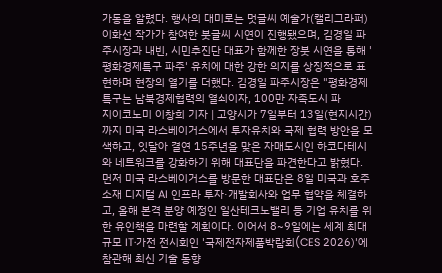가동을 알렸다. 행사의 대미로는 멋글씨 예술가(캘리그라퍼) 이화선 작가가 참여한 붓글씨 시연이 진행됐으며, 김경일 파주시장과 내빈, 시민추진단 대표가 함께한 장붓 시연을 통해 '평화경제특구 파주' 유치에 대한 강한 의지를 상징적으로 표현하며 현장의 열기를 더했다. 김경일 파주시장은 "평화경제특구는 남북경제협력의 열쇠이자, 100만 자족도시 파
지이코노미 이창희 기자 | 고양시가 7일부터 13일(현지시간)까지 미국 라스베이거스에서 투자유치와 국제 협력 방안을 모색하고, 잇달아 결연 15주년을 맞은 자매도시인 하코다테시와 네트워크를 강화하기 위해 대표단을 파견한다고 밝혔다. 먼저 미국 라스베이거스를 방문한 대표단은 8일 미국과 호주 소재 디지털 AI 인프라 투자·개발회사와 업무 협약을 체결하고, 올해 본격 분양 예정인 일산테크노밸리 등 기업 유치를 위한 유인책을 마련할 계획이다. 이어서 8~9일에는 세계 최대 규모 IT·가전 전시회인 '국제전자제품박람회(CES 2026)'에 참관해 최신 기술 동향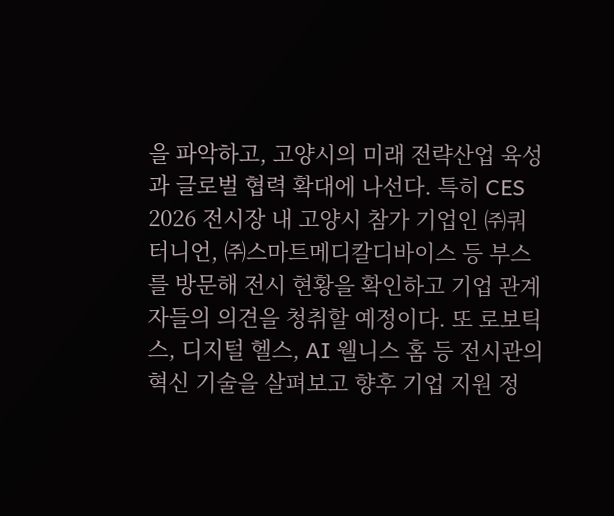을 파악하고, 고양시의 미래 전략산업 육성과 글로벌 협력 확대에 나선다. 특히 CES 2026 전시장 내 고양시 참가 기업인 ㈜쿼터니언, ㈜스마트메디칼디바이스 등 부스를 방문해 전시 현황을 확인하고 기업 관계자들의 의견을 청취할 예정이다. 또 로보틱스, 디지털 헬스, AI 웰니스 홈 등 전시관의 혁신 기술을 살펴보고 향후 기업 지원 정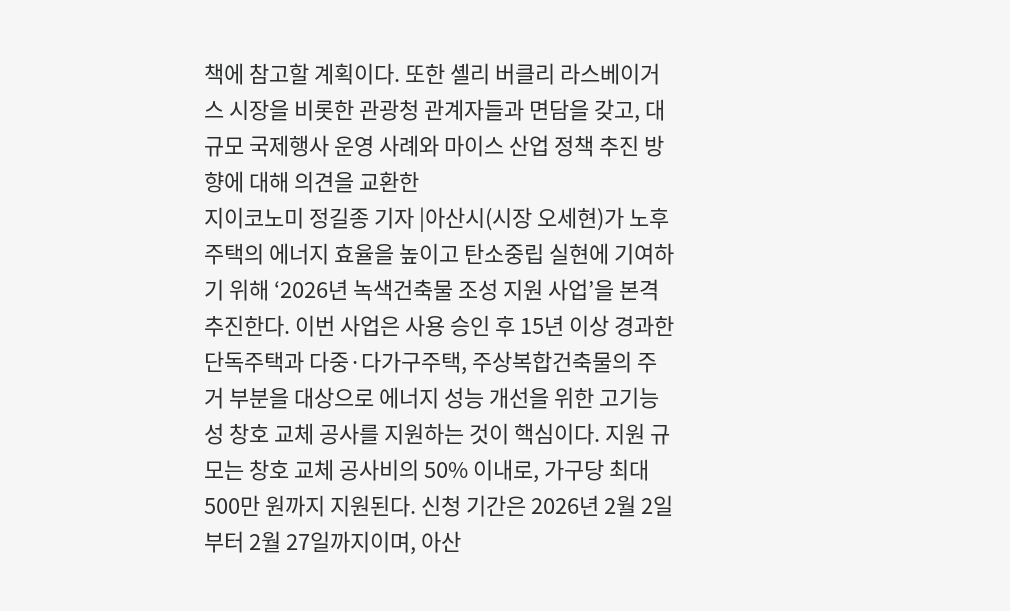책에 참고할 계획이다. 또한 셸리 버클리 라스베이거스 시장을 비롯한 관광청 관계자들과 면담을 갖고, 대규모 국제행사 운영 사례와 마이스 산업 정책 추진 방향에 대해 의견을 교환한
지이코노미 정길종 기자 |아산시(시장 오세현)가 노후주택의 에너지 효율을 높이고 탄소중립 실현에 기여하기 위해 ‘2026년 녹색건축물 조성 지원 사업’을 본격 추진한다. 이번 사업은 사용 승인 후 15년 이상 경과한 단독주택과 다중·다가구주택, 주상복합건축물의 주거 부분을 대상으로 에너지 성능 개선을 위한 고기능성 창호 교체 공사를 지원하는 것이 핵심이다. 지원 규모는 창호 교체 공사비의 50% 이내로, 가구당 최대 500만 원까지 지원된다. 신청 기간은 2026년 2월 2일부터 2월 27일까지이며, 아산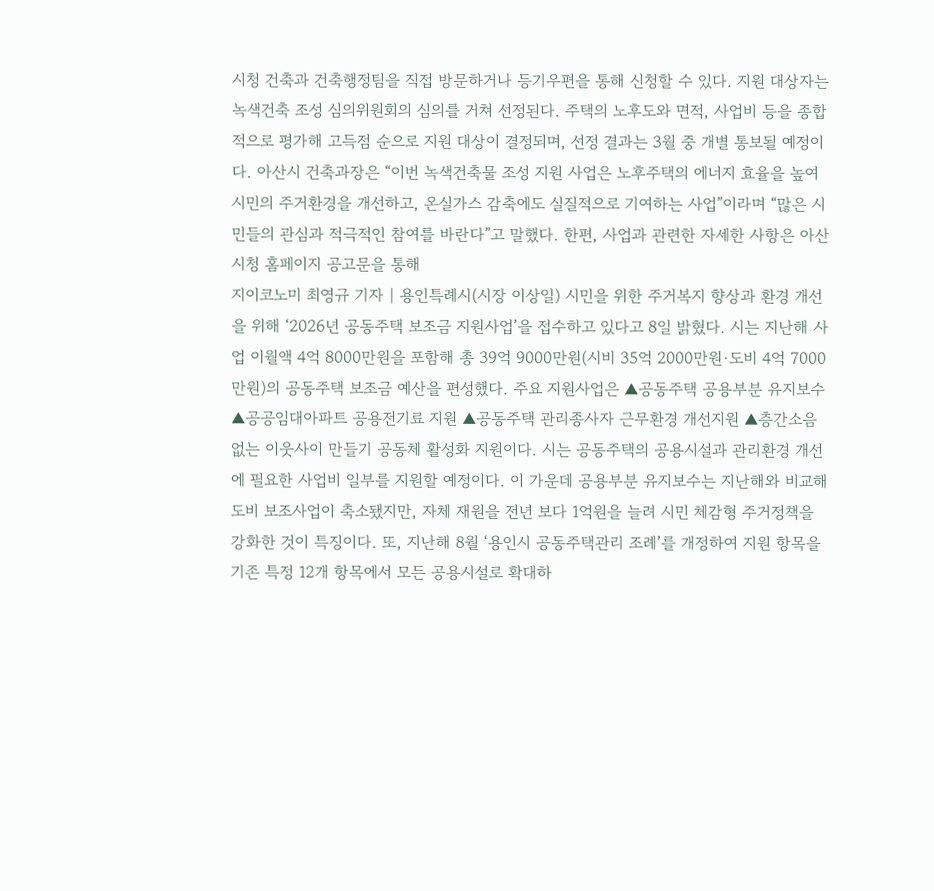시청 건축과 건축행정팀을 직접 방문하거나 등기우편을 통해 신청할 수 있다. 지원 대상자는 녹색건축 조성 심의위원회의 심의를 거쳐 선정된다. 주택의 노후도와 면적, 사업비 등을 종합적으로 평가해 고득점 순으로 지원 대상이 결정되며, 선정 결과는 3월 중 개별 통보될 예정이다. 아산시 건축과장은 “이번 녹색건축물 조성 지원 사업은 노후주택의 에너지 효율을 높여 시민의 주거환경을 개선하고, 온실가스 감축에도 실질적으로 기여하는 사업”이라며 “많은 시민들의 관심과 적극적인 참여를 바란다”고 말했다. 한편, 사업과 관련한 자세한 사항은 아산시청 홈페이지 공고문을 통해
지이코노미 최영규 기자 | 용인특례시(시장 이상일) 시민을 위한 주거복지 향상과 환경 개선을 위해 ‘2026년 공동주택 보조금 지원사업’을 접수하고 있다고 8일 밝혔다. 시는 지난해 사업 이월액 4억 8000만원을 포함해 총 39억 9000만원(시비 35억 2000만원·도비 4억 7000만원)의 공동주택 보조금 예산을 편성했다. 주요 지원사업은 ▲공동주택 공용부분 유지보수 ▲공공임대아파트 공용전기료 지원 ▲공동주택 관리종사자 근무환경 개선지원 ▲층간소음 없는 이웃사이 만들기 공동체 활성화 지원이다. 시는 공동주택의 공용시설과 관리환경 개선에 필요한 사업비 일부를 지원할 예정이다. 이 가운데 공용부분 유지보수는 지난해와 비교해 도비 보조사업이 축소됐지만, 자체 재원을 전년 보다 1억원을 늘려 시민 체감형 주거정책을 강화한 것이 특징이다. 또, 지난해 8월 ‘용인시 공동주택관리 조례’를 개정하여 지원 항목을 기존 특정 12개 항목에서 모든 공용시설로 확대하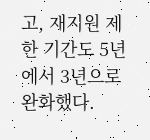고, 재지원 제한 기간도 5년에서 3년으로 완화했다.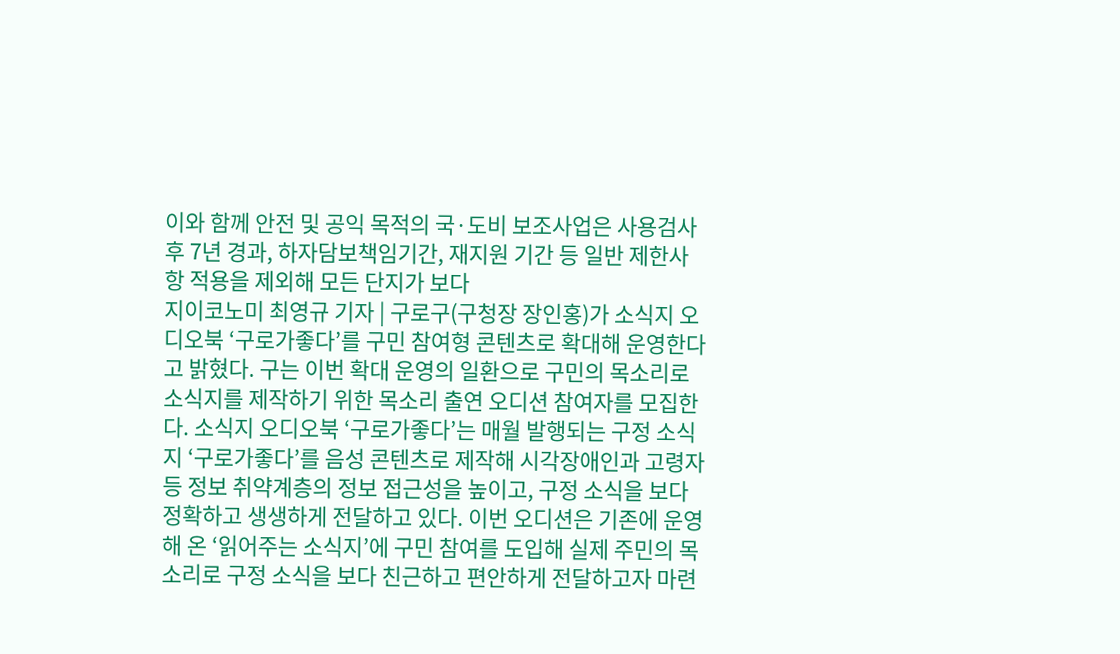이와 함께 안전 및 공익 목적의 국·도비 보조사업은 사용검사 후 7년 경과, 하자담보책임기간, 재지원 기간 등 일반 제한사항 적용을 제외해 모든 단지가 보다
지이코노미 최영규 기자 | 구로구(구청장 장인홍)가 소식지 오디오북 ‘구로가좋다’를 구민 참여형 콘텐츠로 확대해 운영한다고 밝혔다. 구는 이번 확대 운영의 일환으로 구민의 목소리로 소식지를 제작하기 위한 목소리 출연 오디션 참여자를 모집한다. 소식지 오디오북 ‘구로가좋다’는 매월 발행되는 구정 소식지 ‘구로가좋다’를 음성 콘텐츠로 제작해 시각장애인과 고령자 등 정보 취약계층의 정보 접근성을 높이고, 구정 소식을 보다 정확하고 생생하게 전달하고 있다. 이번 오디션은 기존에 운영해 온 ‘읽어주는 소식지’에 구민 참여를 도입해 실제 주민의 목소리로 구정 소식을 보다 친근하고 편안하게 전달하고자 마련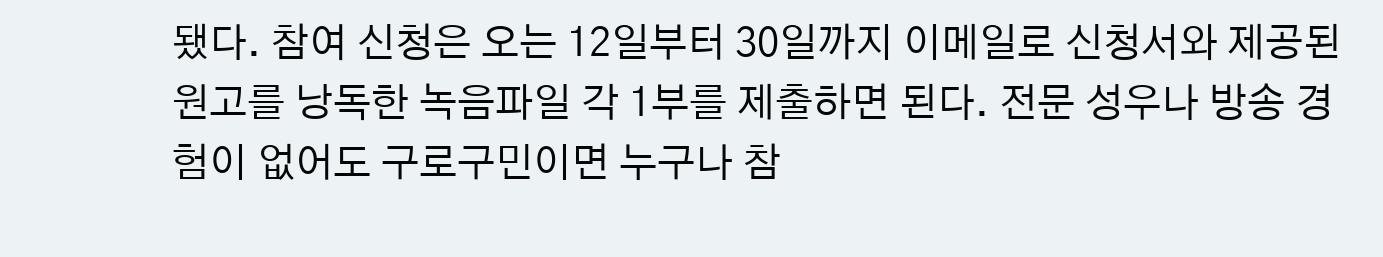됐다. 참여 신청은 오는 12일부터 30일까지 이메일로 신청서와 제공된 원고를 낭독한 녹음파일 각 1부를 제출하면 된다. 전문 성우나 방송 경험이 없어도 구로구민이면 누구나 참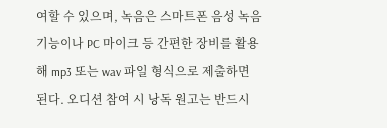여할 수 있으며, 녹음은 스마트폰 음성 녹음 기능이나 PC 마이크 등 간편한 장비를 활용해 mp3 또는 wav 파일 형식으로 제출하면 된다. 오디션 참여 시 낭독 원고는 반드시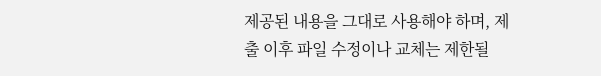제공된 내용을 그대로 사용해야 하며, 제출 이후 파일 수정이나 교체는 제한될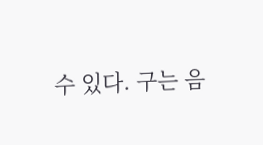수 있다. 구는 음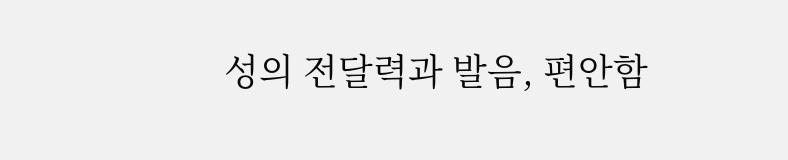성의 전달력과 발음, 편안함